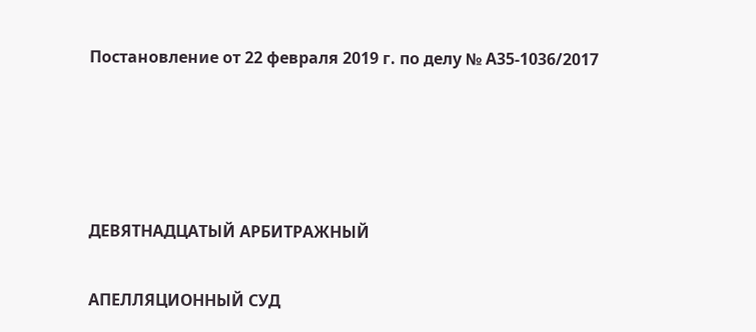Постановление от 22 февраля 2019 г. по делу № А35-1036/2017




ДЕВЯТНАДЦАТЫЙ АРБИТРАЖНЫЙ

АПЕЛЛЯЦИОННЫЙ СУД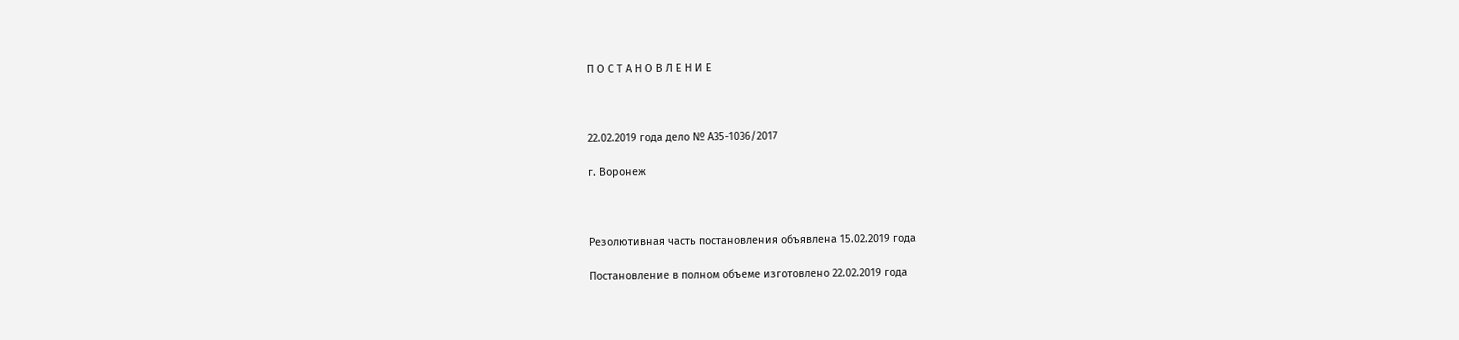П О С Т А Н О В Л Е Н И Е



22.02.2019 года дело № А35-1036/2017

г. Воронеж



Резолютивная часть постановления объявлена 15.02.2019 года

Постановление в полном объеме изготовлено 22.02.2019 года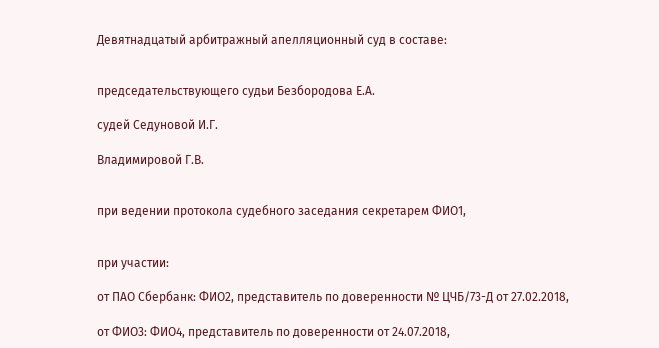Девятнадцатый арбитражный апелляционный суд в составе:


председательствующего судьи Безбородова Е.А.

судей Седуновой И.Г.

Владимировой Г.В.


при ведении протокола судебного заседания секретарем ФИО1,


при участии:

от ПАО Сбербанк: ФИО2, представитель по доверенности № ЦЧБ/73-Д от 27.02.2018,

от ФИО3: ФИО4, представитель по доверенности от 24.07.2018,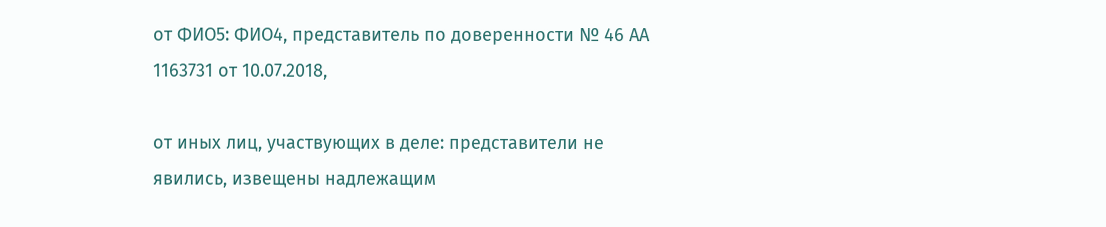от ФИО5: ФИО4, представитель по доверенности № 46 АА 1163731 от 10.07.2018,

от иных лиц, участвующих в деле: представители не явились, извещены надлежащим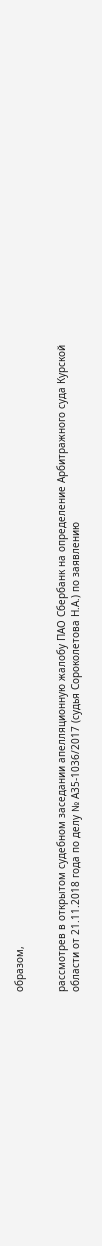образом,


рассмотрев в открытом судебном заседании апелляционную жалобу ПАО Сбербанк на определение Арбитражного суда Курской области от 21.11.2018 года по делу № А35-1036/2017 (судья Сороколетова Н.А.) по заявлению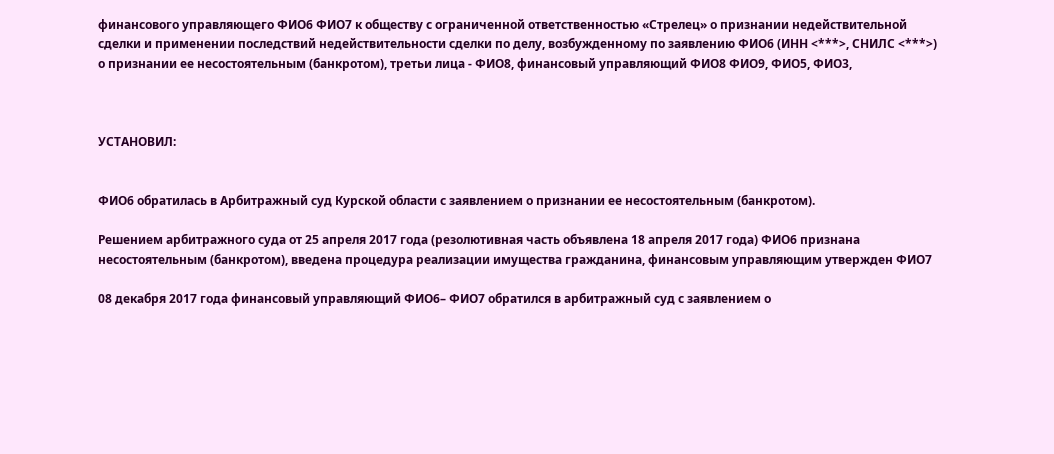финансового управляющего ФИО6 ФИО7 к обществу с ограниченной ответственностью «Стрелец» о признании недействительной сделки и применении последствий недействительности сделки по делу, возбужденному по заявлению ФИО6 (ИНН <***>, СНИЛС <***>) о признании ее несостоятельным (банкротом), третьи лица - ФИО8, финансовый управляющий ФИО8 ФИО9, ФИО5, ФИО3,



УСТАНОВИЛ:


ФИО6 обратилась в Арбитражный суд Курской области с заявлением о признании ее несостоятельным (банкротом).

Решением арбитражного суда от 25 апреля 2017 года (резолютивная часть объявлена 18 апреля 2017 года) ФИО6 признана несостоятельным (банкротом), введена процедура реализации имущества гражданина, финансовым управляющим утвержден ФИО7

08 декабря 2017 года финансовый управляющий ФИО6– ФИО7 обратился в арбитражный суд с заявлением о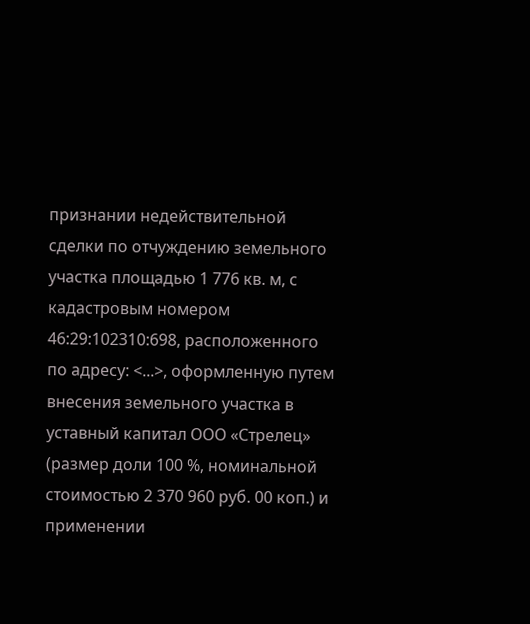признании недействительной сделки по отчуждению земельного участка площадью 1 776 кв. м, с кадастровым номером 46:29:102310:698, расположенного по адресу: <...>, оформленную путем внесения земельного участка в уставный капитал ООО «Стрелец» (размер доли 100 %, номинальной стоимостью 2 370 960 руб. 00 коп.) и применении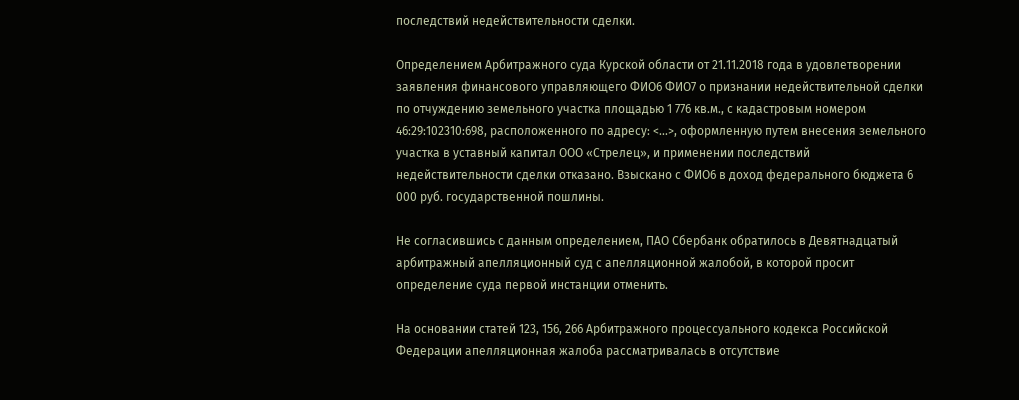последствий недействительности сделки.

Определением Арбитражного суда Курской области от 21.11.2018 года в удовлетворении заявления финансового управляющего ФИО6 ФИО7 о признании недействительной сделки по отчуждению земельного участка площадью 1 776 кв.м., с кадастровым номером 46:29:102310:698, расположенного по адресу: <...>, оформленную путем внесения земельного участка в уставный капитал ООО «Стрелец», и применении последствий недействительности сделки отказано. Взыскано с ФИО6 в доход федерального бюджета 6 000 руб. государственной пошлины.

Не согласившись с данным определением, ПАО Сбербанк обратилось в Девятнадцатый арбитражный апелляционный суд с апелляционной жалобой, в которой просит определение суда первой инстанции отменить.

На основании статей 123, 156, 266 Арбитражного процессуального кодекса Российской Федерации апелляционная жалоба рассматривалась в отсутствие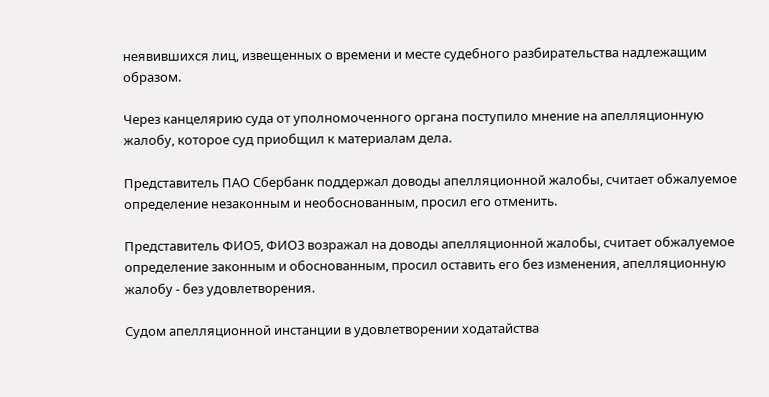неявившихся лиц, извещенных о времени и месте судебного разбирательства надлежащим образом.

Через канцелярию суда от уполномоченного органа поступило мнение на апелляционную жалобу, которое суд приобщил к материалам дела.

Представитель ПАО Сбербанк поддержал доводы апелляционной жалобы, считает обжалуемое определение незаконным и необоснованным, просил его отменить.

Представитель ФИО5, ФИО3 возражал на доводы апелляционной жалобы, считает обжалуемое определение законным и обоснованным, просил оставить его без изменения, апелляционную жалобу - без удовлетворения.

Судом апелляционной инстанции в удовлетворении ходатайства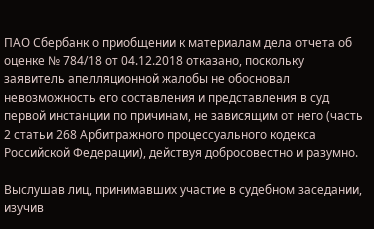ПАО Сбербанк о приобщении к материалам дела отчета об оценке № 784/18 от 04.12.2018 отказано, поскольку заявитель апелляционной жалобы не обосновал невозможность его составления и представления в суд первой инстанции по причинам, не зависящим от него (часть 2 статьи 268 Арбитражного процессуального кодекса Российской Федерации), действуя добросовестно и разумно.

Выслушав лиц, принимавших участие в судебном заседании, изучив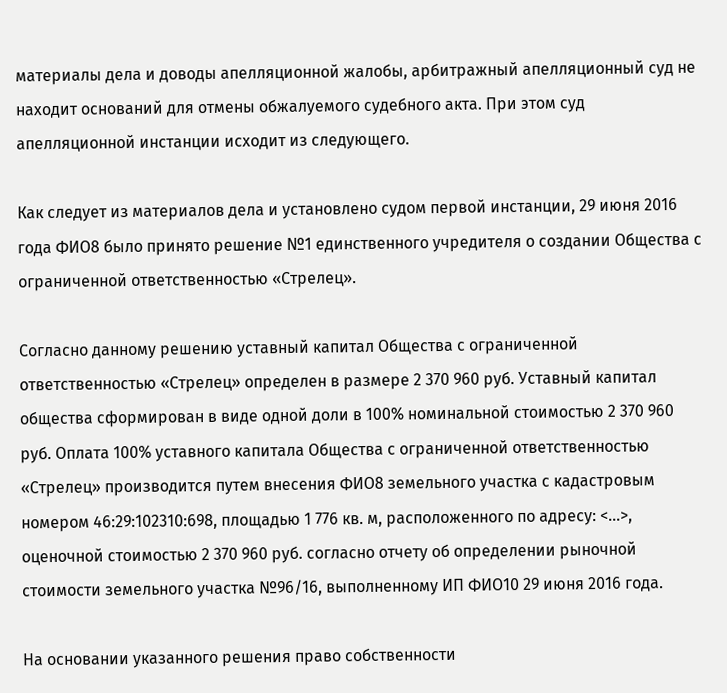материалы дела и доводы апелляционной жалобы, арбитражный апелляционный суд не находит оснований для отмены обжалуемого судебного акта. При этом суд апелляционной инстанции исходит из следующего.

Как следует из материалов дела и установлено судом первой инстанции, 29 июня 2016 года ФИО8 было принято решение №1 единственного учредителя о создании Общества с ограниченной ответственностью «Стрелец».

Согласно данному решению уставный капитал Общества с ограниченной ответственностью «Стрелец» определен в размере 2 370 960 руб. Уставный капитал общества сформирован в виде одной доли в 100% номинальной стоимостью 2 370 960 руб. Оплата 100% уставного капитала Общества с ограниченной ответственностью «Стрелец» производится путем внесения ФИО8 земельного участка с кадастровым номером 46:29:102310:698, площадью 1 776 кв. м, расположенного по адресу: <...>, оценочной стоимостью 2 370 960 руб. согласно отчету об определении рыночной стоимости земельного участка №96/16, выполненному ИП ФИО10 29 июня 2016 года.

На основании указанного решения право собственности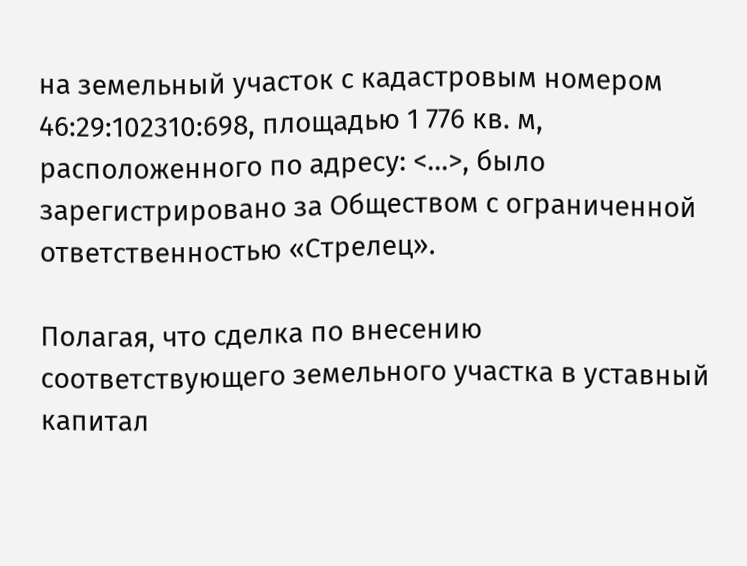на земельный участок с кадастровым номером 46:29:102310:698, площадью 1 776 кв. м, расположенного по адресу: <...>, было зарегистрировано за Обществом с ограниченной ответственностью «Стрелец».

Полагая, что сделка по внесению соответствующего земельного участка в уставный капитал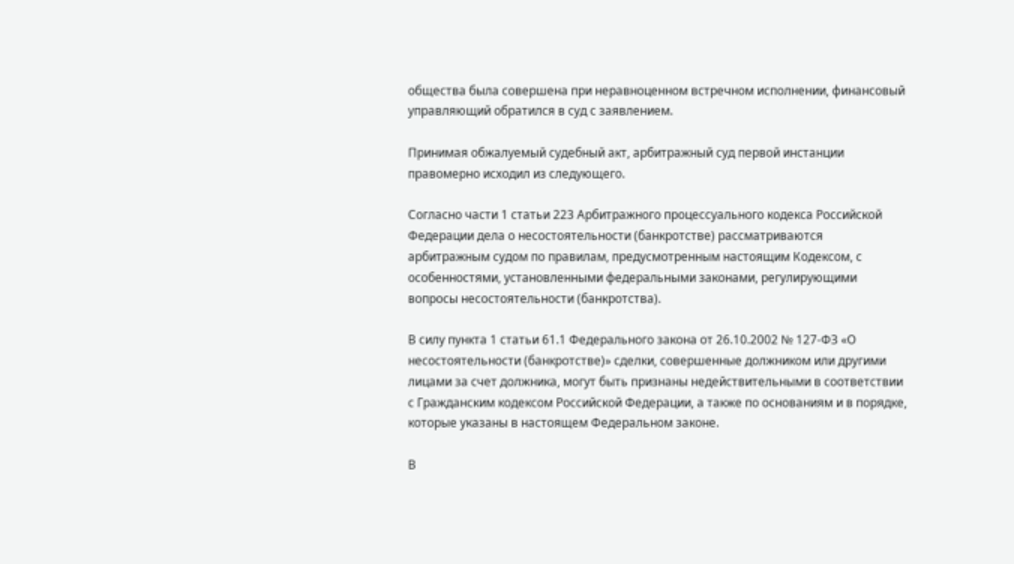общества была совершена при неравноценном встречном исполнении, финансовый управляющий обратился в суд с заявлением.

Принимая обжалуемый судебный акт, арбитражный суд первой инстанции правомерно исходил из следующего.

Согласно части 1 статьи 223 Арбитражного процессуального кодекса Российской Федерации дела о несостоятельности (банкротстве) рассматриваются арбитражным судом по правилам, предусмотренным настоящим Кодексом, с особенностями, установленными федеральными законами, регулирующими вопросы несостоятельности (банкротства).

В силу пункта 1 статьи 61.1 Федерального закона от 26.10.2002 № 127-ФЗ «О несостоятельности (банкротстве)» сделки, совершенные должником или другими лицами за счет должника, могут быть признаны недействительными в соответствии с Гражданским кодексом Российской Федерации, а также по основаниям и в порядке, которые указаны в настоящем Федеральном законе.

В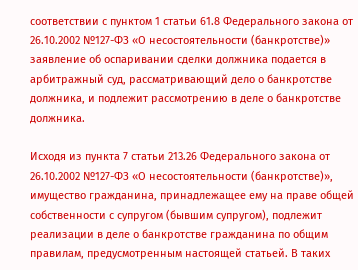соответствии с пунктом 1 статьи 61.8 Федерального закона от 26.10.2002 №127-ФЗ «О несостоятельности (банкротстве)» заявление об оспаривании сделки должника подается в арбитражный суд, рассматривающий дело о банкротстве должника, и подлежит рассмотрению в деле о банкротстве должника.

Исходя из пункта 7 статьи 213.26 Федерального закона от 26.10.2002 №127-ФЗ «О несостоятельности (банкротстве)», имущество гражданина, принадлежащее ему на праве общей собственности с супругом (бывшим супругом), подлежит реализации в деле о банкротстве гражданина по общим правилам, предусмотренным настоящей статьей. В таких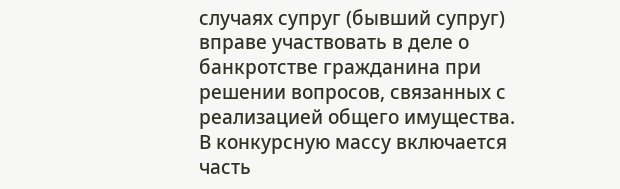случаях супруг (бывший супруг) вправе участвовать в деле о банкротстве гражданина при решении вопросов, связанных с реализацией общего имущества. В конкурсную массу включается часть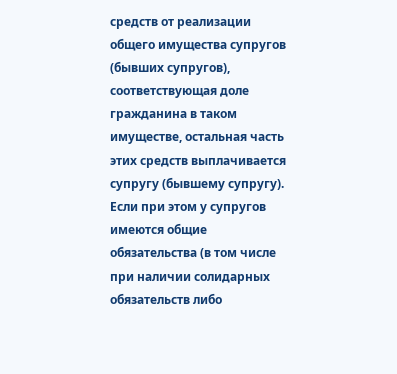средств от реализации общего имущества супругов (бывших супругов), соответствующая доле гражданина в таком имуществе, остальная часть этих средств выплачивается супругу (бывшему супругу). Если при этом у супругов имеются общие обязательства (в том числе при наличии солидарных обязательств либо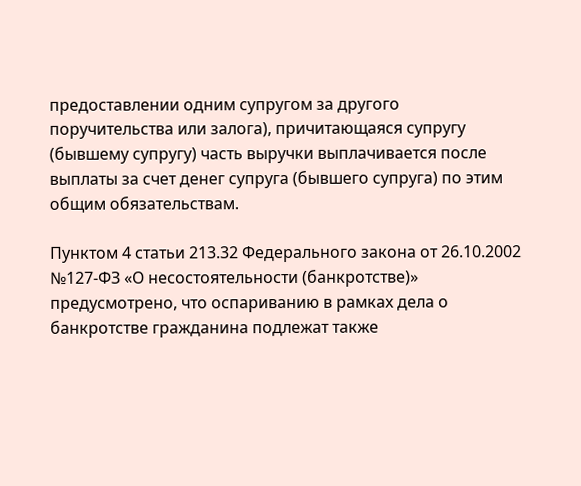предоставлении одним супругом за другого поручительства или залога), причитающаяся супругу (бывшему супругу) часть выручки выплачивается после выплаты за счет денег супруга (бывшего супруга) по этим общим обязательствам.

Пунктом 4 статьи 213.32 Федерального закона от 26.10.2002 №127-ФЗ «О несостоятельности (банкротстве)» предусмотрено, что оспариванию в рамках дела о банкротстве гражданина подлежат также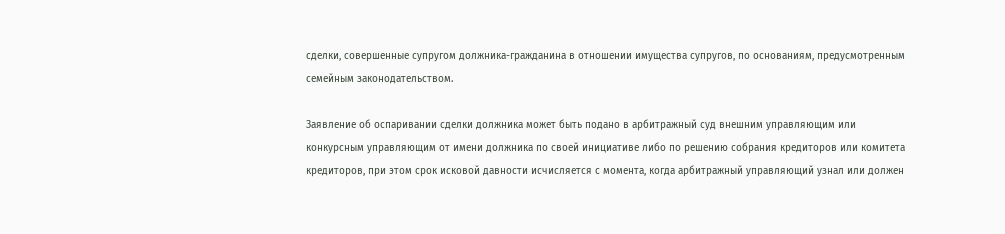сделки, совершенные супругом должника-гражданина в отношении имущества супругов, по основаниям, предусмотренным семейным законодательством.

Заявление об оспаривании сделки должника может быть подано в арбитражный суд внешним управляющим или конкурсным управляющим от имени должника по своей инициативе либо по решению собрания кредиторов или комитета кредиторов, при этом срок исковой давности исчисляется с момента, когда арбитражный управляющий узнал или должен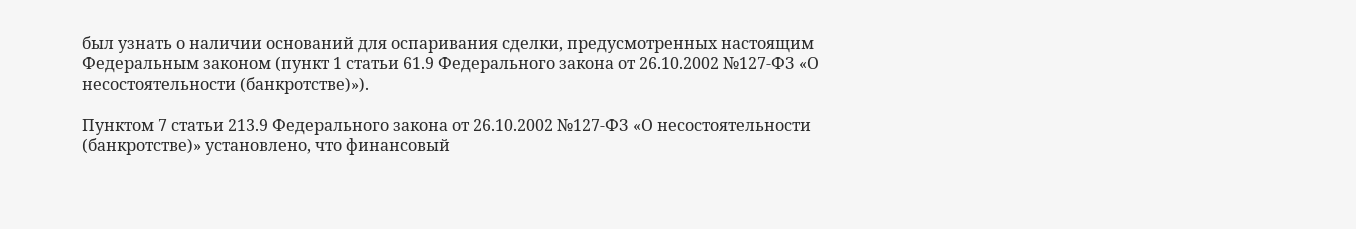был узнать о наличии оснований для оспаривания сделки, предусмотренных настоящим Федеральным законом (пункт 1 статьи 61.9 Федерального закона от 26.10.2002 №127-ФЗ «О несостоятельности (банкротстве)»).

Пунктом 7 статьи 213.9 Федерального закона от 26.10.2002 №127-ФЗ «О несостоятельности (банкротстве)» установлено, что финансовый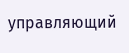управляющий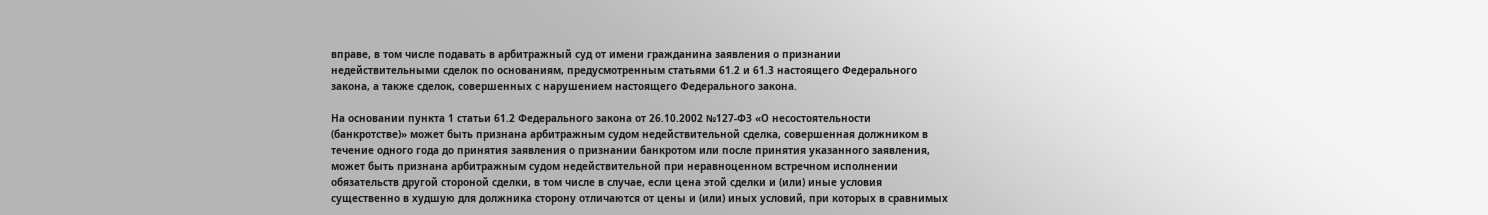вправе, в том числе подавать в арбитражный суд от имени гражданина заявления о признании недействительными сделок по основаниям, предусмотренным статьями 61.2 и 61.3 настоящего Федерального закона, а также сделок, совершенных с нарушением настоящего Федерального закона.

На основании пункта 1 статьи 61.2 Федерального закона от 26.10.2002 №127-ФЗ «О несостоятельности (банкротстве)» может быть признана арбитражным судом недействительной сделка, совершенная должником в течение одного года до принятия заявления о признании банкротом или после принятия указанного заявления, может быть признана арбитражным судом недействительной при неравноценном встречном исполнении обязательств другой стороной сделки, в том числе в случае, если цена этой сделки и (или) иные условия существенно в худшую для должника сторону отличаются от цены и (или) иных условий, при которых в сравнимых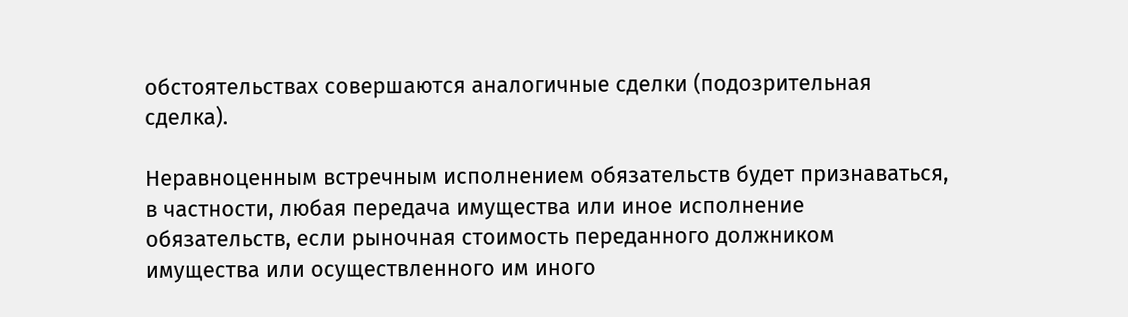обстоятельствах совершаются аналогичные сделки (подозрительная сделка).

Неравноценным встречным исполнением обязательств будет признаваться, в частности, любая передача имущества или иное исполнение обязательств, если рыночная стоимость переданного должником имущества или осуществленного им иного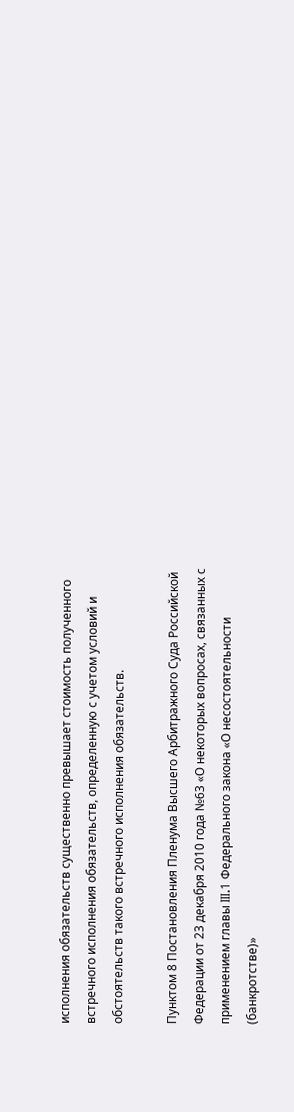исполнения обязательств существенно превышает стоимость полученного встречного исполнения обязательств, определенную с учетом условий и обстоятельств такого встречного исполнения обязательств.

Пунктом 8 Постановления Пленума Высшего Арбитражного Суда Российской Федерации от 23 декабря 2010 года №63 «О некоторых вопросах, связанных с применением главы III.1 Федерального закона «О несостоятельности (банкротстве)»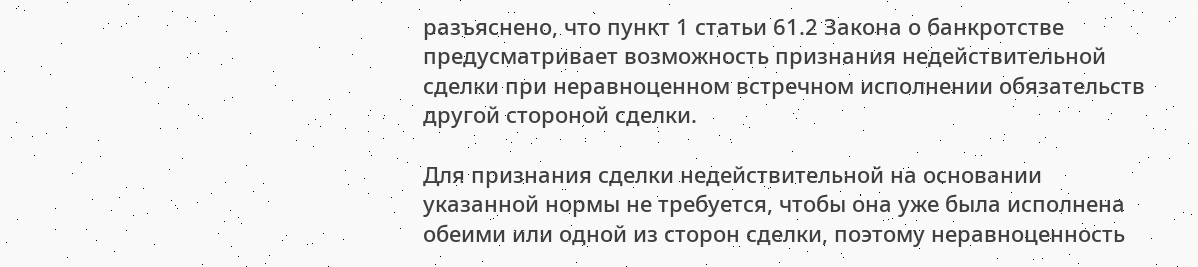разъяснено, что пункт 1 статьи 61.2 Закона о банкротстве предусматривает возможность признания недействительной сделки при неравноценном встречном исполнении обязательств другой стороной сделки.

Для признания сделки недействительной на основании указанной нормы не требуется, чтобы она уже была исполнена обеими или одной из сторон сделки, поэтому неравноценность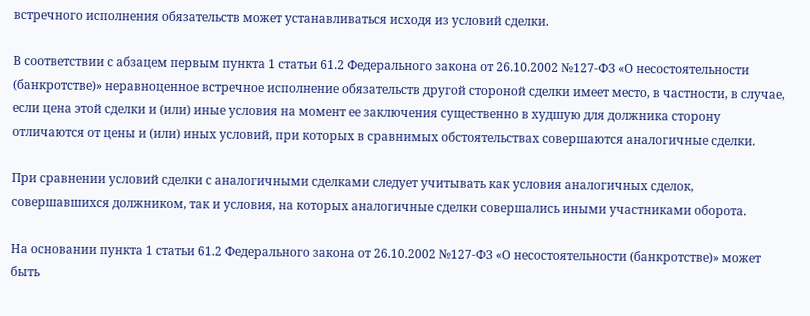встречного исполнения обязательств может устанавливаться исходя из условий сделки.

В соответствии с абзацем первым пункта 1 статьи 61.2 Федерального закона от 26.10.2002 №127-ФЗ «О несостоятельности (банкротстве)» неравноценное встречное исполнение обязательств другой стороной сделки имеет место, в частности, в случае, если цена этой сделки и (или) иные условия на момент ее заключения существенно в худшую для должника сторону отличаются от цены и (или) иных условий, при которых в сравнимых обстоятельствах совершаются аналогичные сделки.

При сравнении условий сделки с аналогичными сделками следует учитывать как условия аналогичных сделок, совершавшихся должником, так и условия, на которых аналогичные сделки совершались иными участниками оборота.

На основании пункта 1 статьи 61.2 Федерального закона от 26.10.2002 №127-ФЗ «О несостоятельности (банкротстве)» может быть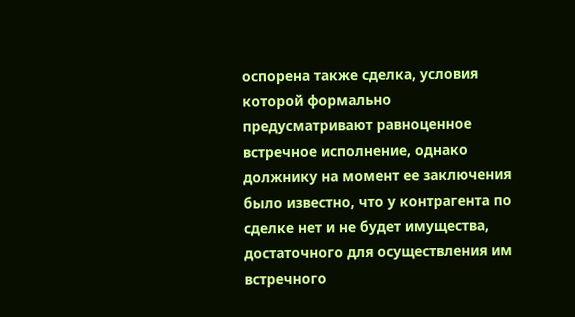оспорена также сделка, условия которой формально предусматривают равноценное встречное исполнение, однако должнику на момент ее заключения было известно, что у контрагента по сделке нет и не будет имущества, достаточного для осуществления им встречного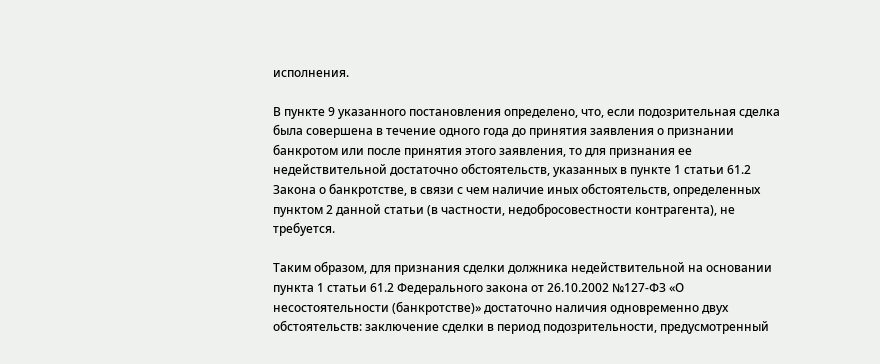исполнения.

В пункте 9 указанного постановления определено, что, если подозрительная сделка была совершена в течение одного года до принятия заявления о признании банкротом или после принятия этого заявления, то для признания ее недействительной достаточно обстоятельств, указанных в пункте 1 статьи 61.2 Закона о банкротстве, в связи с чем наличие иных обстоятельств, определенных пунктом 2 данной статьи (в частности, недобросовестности контрагента), не требуется.

Таким образом, для признания сделки должника недействительной на основании пункта 1 статьи 61.2 Федерального закона от 26.10.2002 №127-ФЗ «О несостоятельности (банкротстве)» достаточно наличия одновременно двух обстоятельств: заключение сделки в период подозрительности, предусмотренный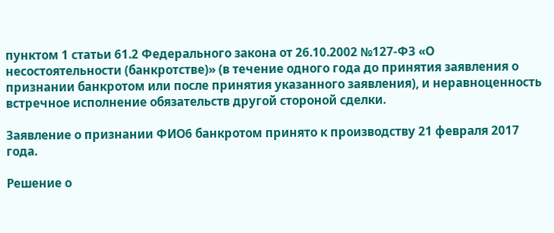пунктом 1 статьи 61.2 Федерального закона от 26.10.2002 №127-ФЗ «О несостоятельности (банкротстве)» (в течение одного года до принятия заявления о признании банкротом или после принятия указанного заявления), и неравноценность встречное исполнение обязательств другой стороной сделки.

Заявление о признании ФИО6 банкротом принято к производству 21 февраля 2017 года.

Решение о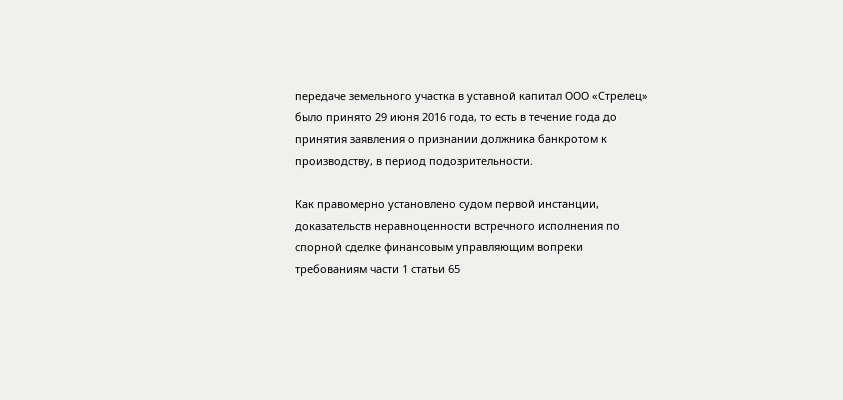передаче земельного участка в уставной капитал ООО «Стрелец» было принято 29 июня 2016 года, то есть в течение года до принятия заявления о признании должника банкротом к производству, в период подозрительности.

Как правомерно установлено судом первой инстанции, доказательств неравноценности встречного исполнения по спорной сделке финансовым управляющим вопреки требованиям части 1 статьи 65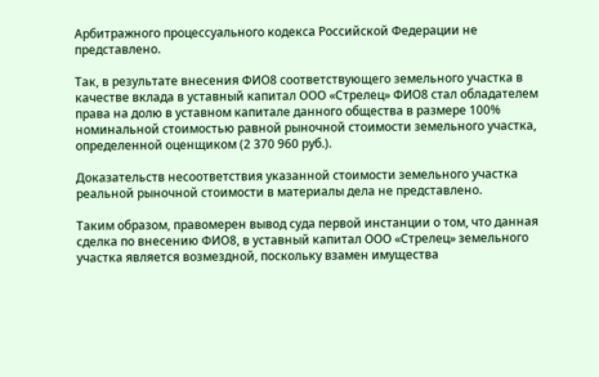Арбитражного процессуального кодекса Российской Федерации не представлено.

Так, в результате внесения ФИО8 соответствующего земельного участка в качестве вклада в уставный капитал ООО «Стрелец» ФИО8 стал обладателем права на долю в уставном капитале данного общества в размере 100% номинальной стоимостью равной рыночной стоимости земельного участка, определенной оценщиком (2 370 960 руб.).

Доказательств несоответствия указанной стоимости земельного участка реальной рыночной стоимости в материалы дела не представлено.

Таким образом, правомерен вывод суда первой инстанции о том, что данная сделка по внесению ФИО8, в уставный капитал ООО «Стрелец» земельного участка является возмездной, поскольку взамен имущества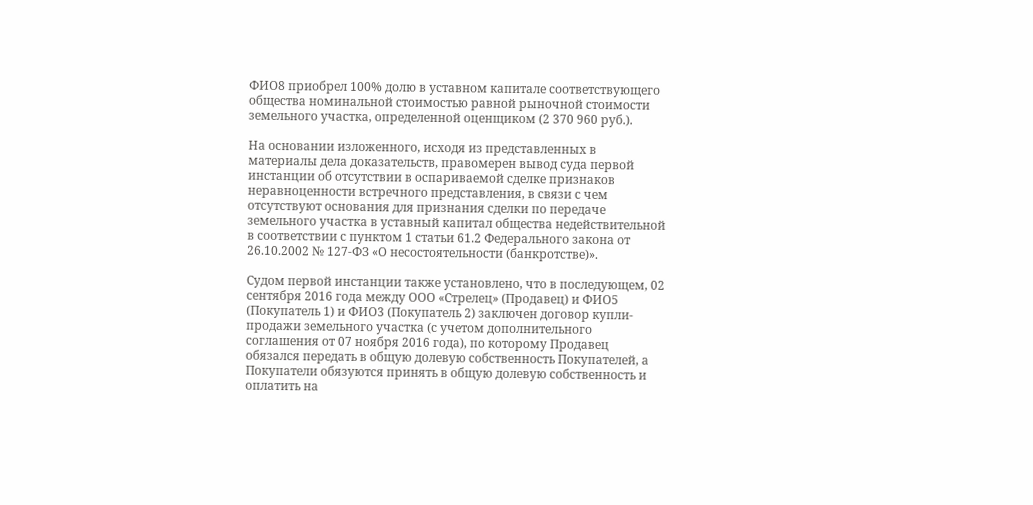ФИО8 приобрел 100% долю в уставном капитале соответствующего общества номинальной стоимостью равной рыночной стоимости земельного участка, определенной оценщиком (2 370 960 руб.).

На основании изложенного, исходя из представленных в материалы дела доказательств, правомерен вывод суда первой инстанции об отсутствии в оспариваемой сделке признаков неравноценности встречного представления, в связи с чем отсутствуют основания для признания сделки по передаче земельного участка в уставный капитал общества недействительной в соответствии с пунктом 1 статьи 61.2 Федерального закона от 26.10.2002 № 127-ФЗ «О несостоятельности (банкротстве)».

Судом первой инстанции также установлено, что в последующем, 02 сентября 2016 года между ООО «Стрелец» (Продавец) и ФИО5 (Покупатель 1) и ФИО3 (Покупатель 2) заключен договор купли-продажи земельного участка (с учетом дополнительного соглашения от 07 ноября 2016 года), по которому Продавец обязался передать в общую долевую собственность Покупателей, а Покупатели обязуются принять в общую долевую собственность и оплатить на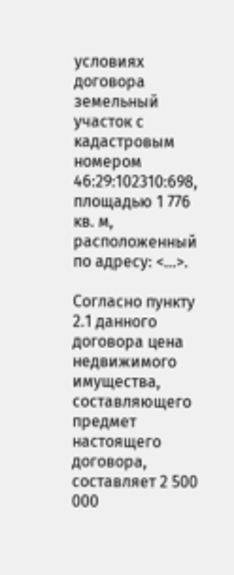условиях договора земельный участок с кадастровым номером 46:29:102310:698, площадью 1 776 кв. м, расположенный по адресу: <...>.

Согласно пункту 2.1 данного договора цена недвижимого имущества, составляющего предмет настоящего договора, составляет 2 500 000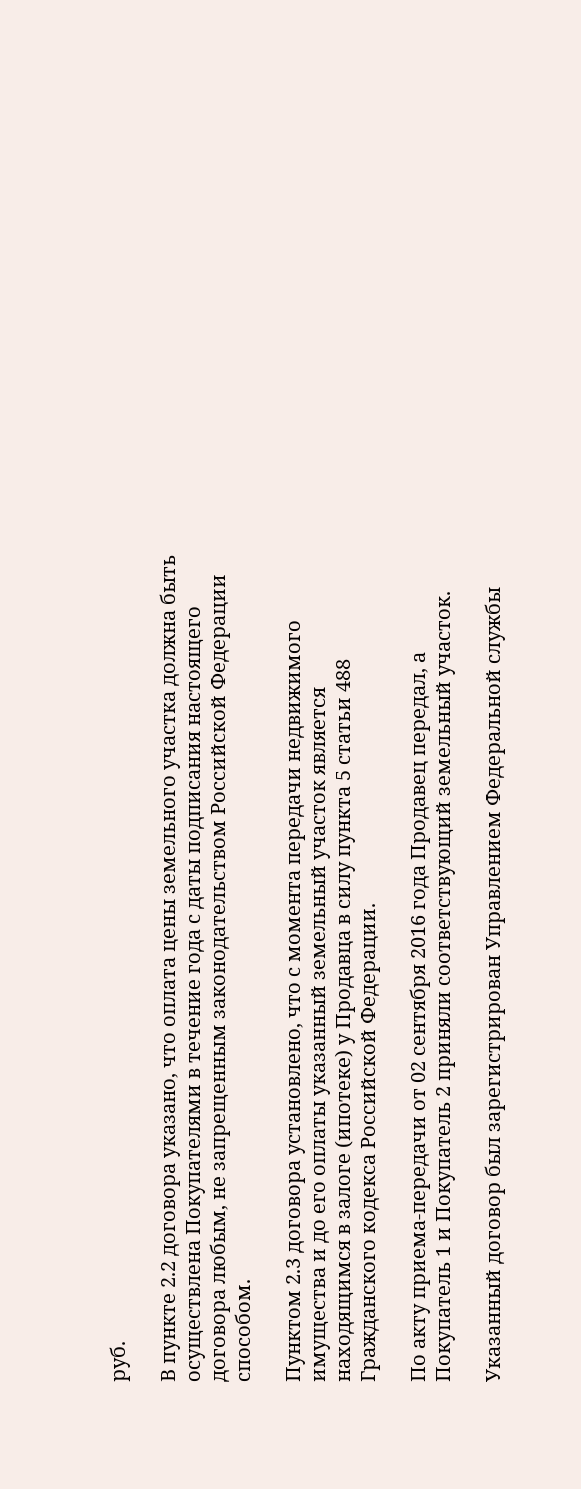руб.

В пункте 2.2 договора указано, что оплата цены земельного участка должна быть осуществлена Покупателями в течение года с даты подписания настоящего договора любым, не запрещенным законодательством Российской Федерации способом.

Пунктом 2.3 договора установлено, что с момента передачи недвижимого имущества и до его оплаты указанный земельный участок является находящимся в залоге (ипотеке) у Продавца в силу пункта 5 статьи 488 Гражданского кодекса Российской Федерации.

По акту приема-передачи от 02 сентября 2016 года Продавец передал, а Покупатель 1 и Покупатель 2 приняли соответствующий земельный участок.

Указанный договор был зарегистрирован Управлением Федеральной службы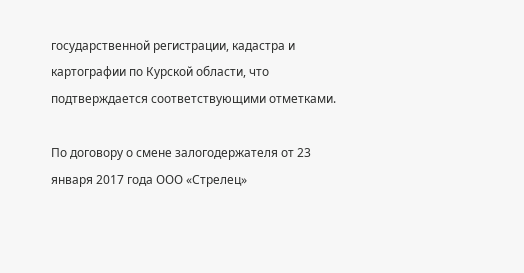государственной регистрации, кадастра и картографии по Курской области, что подтверждается соответствующими отметками.

По договору о смене залогодержателя от 23 января 2017 года ООО «Стрелец»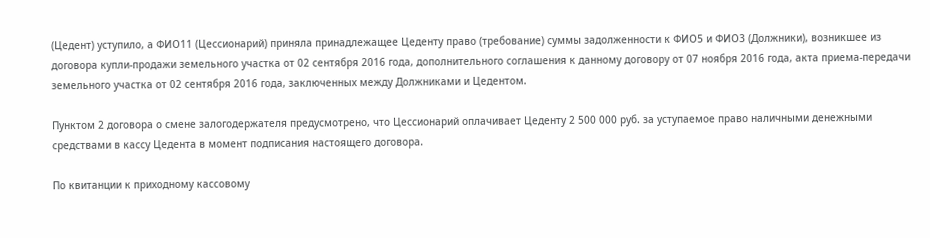(Цедент) уступило, а ФИО11 (Цессионарий) приняла принадлежащее Цеденту право (требование) суммы задолженности к ФИО5 и ФИО3 (Должники), возникшее из договора купли-продажи земельного участка от 02 сентября 2016 года, дополнительного соглашения к данному договору от 07 ноября 2016 года, акта приема-передачи земельного участка от 02 сентября 2016 года, заключенных между Должниками и Цедентом.

Пунктом 2 договора о смене залогодержателя предусмотрено, что Цессионарий оплачивает Цеденту 2 500 000 руб. за уступаемое право наличными денежными средствами в кассу Цедента в момент подписания настоящего договора.

По квитанции к приходному кассовому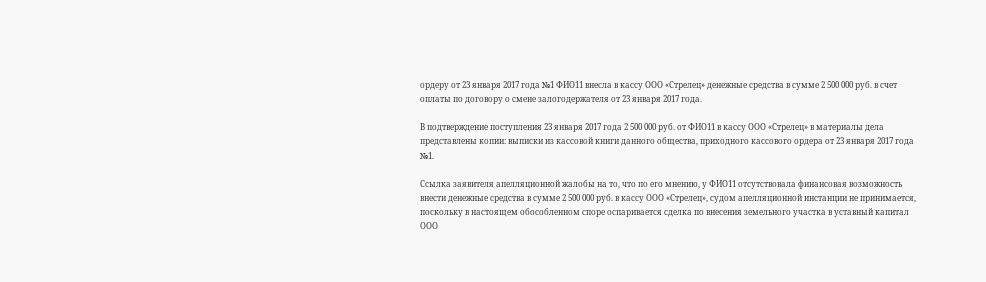ордеру от 23 января 2017 года №1 ФИО11 внесла в кассу ООО «Стрелец» денежные средства в сумме 2 500 000 руб. в счет оплаты по договору о смене залогодержателя от 23 января 2017 года.

В подтверждение поступления 23 января 2017 года 2 500 000 руб. от ФИО11 в кассу ООО «Стрелец» в материалы дела представлены копии: выписки из кассовой книги данного общества, приходного кассового ордера от 23 января 2017 года №1.

Ссылка заявителя апелляционной жалобы на то, что по его мнению, у ФИО11 отсутствовала финансовая возможность внести денежные средства в сумме 2 500 000 руб. в кассу ООО «Стрелец», судом апелляционной инстанции не принимается, поскольку в настоящем обособленном споре оспаривается сделка по внесения земельного участка в уставный капитал ООО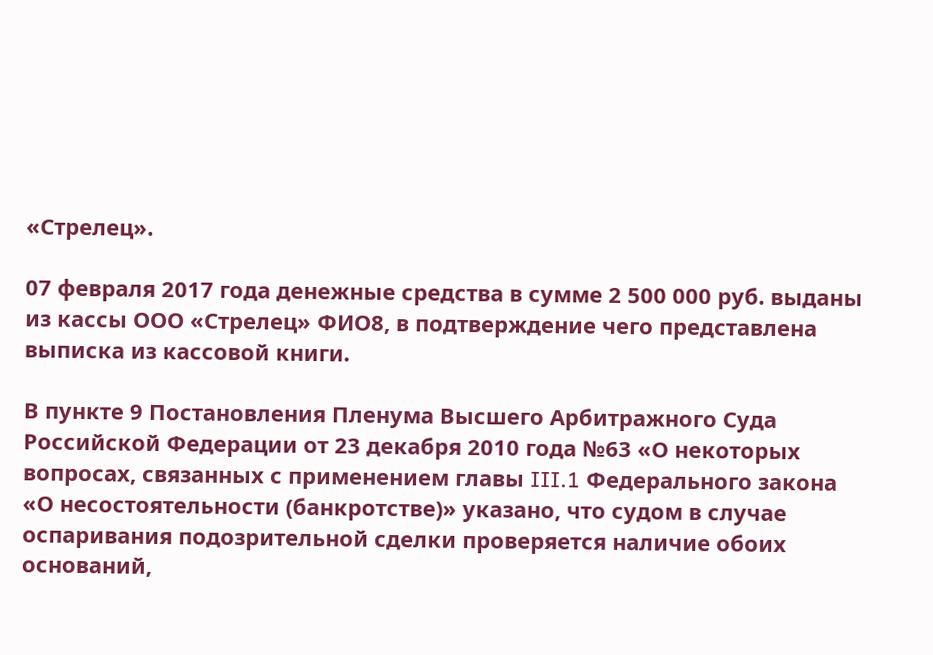«Стрелец».

07 февраля 2017 года денежные средства в сумме 2 500 000 руб. выданы из кассы ООО «Стрелец» ФИО8, в подтверждение чего представлена выписка из кассовой книги.

В пункте 9 Постановления Пленума Высшего Арбитражного Суда Российской Федерации от 23 декабря 2010 года №63 «О некоторых вопросах, связанных с применением главы III.1 Федерального закона «О несостоятельности (банкротстве)» указано, что судом в случае оспаривания подозрительной сделки проверяется наличие обоих оснований,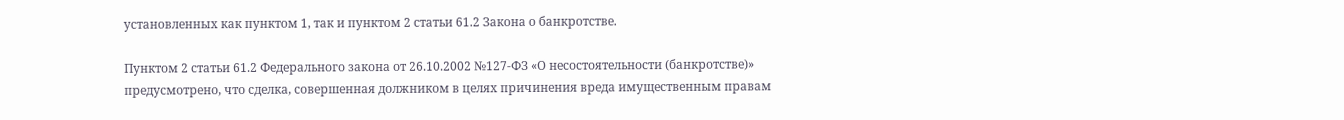установленных как пунктом 1, так и пунктом 2 статьи 61.2 Закона о банкротстве.

Пунктом 2 статьи 61.2 Федерального закона от 26.10.2002 №127-ФЗ «О несостоятельности (банкротстве)» предусмотрено, что сделка, совершенная должником в целях причинения вреда имущественным правам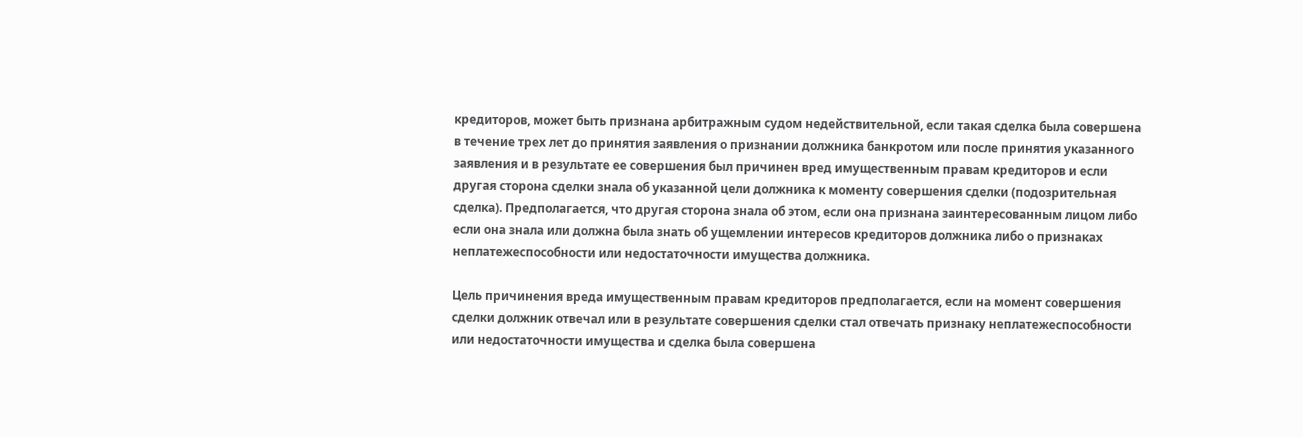кредиторов, может быть признана арбитражным судом недействительной, если такая сделка была совершена в течение трех лет до принятия заявления о признании должника банкротом или после принятия указанного заявления и в результате ее совершения был причинен вред имущественным правам кредиторов и если другая сторона сделки знала об указанной цели должника к моменту совершения сделки (подозрительная сделка). Предполагается, что другая сторона знала об этом, если она признана заинтересованным лицом либо если она знала или должна была знать об ущемлении интересов кредиторов должника либо о признаках неплатежеспособности или недостаточности имущества должника.

Цель причинения вреда имущественным правам кредиторов предполагается, если на момент совершения сделки должник отвечал или в результате совершения сделки стал отвечать признаку неплатежеспособности или недостаточности имущества и сделка была совершена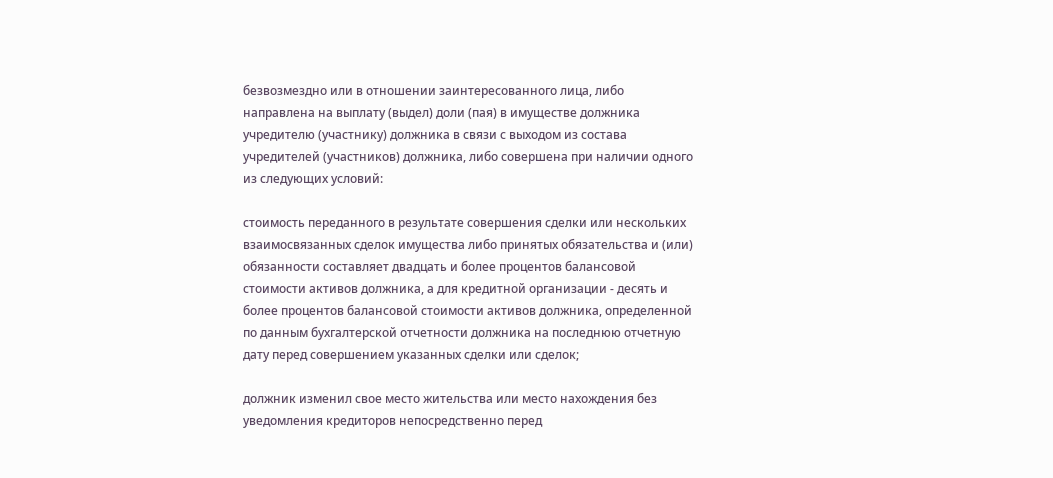безвозмездно или в отношении заинтересованного лица, либо направлена на выплату (выдел) доли (пая) в имуществе должника учредителю (участнику) должника в связи с выходом из состава учредителей (участников) должника, либо совершена при наличии одного из следующих условий:

стоимость переданного в результате совершения сделки или нескольких взаимосвязанных сделок имущества либо принятых обязательства и (или) обязанности составляет двадцать и более процентов балансовой стоимости активов должника, а для кредитной организации - десять и более процентов балансовой стоимости активов должника, определенной по данным бухгалтерской отчетности должника на последнюю отчетную дату перед совершением указанных сделки или сделок;

должник изменил свое место жительства или место нахождения без уведомления кредиторов непосредственно перед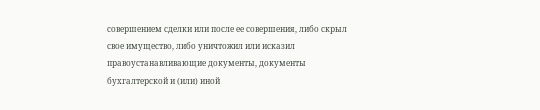совершением сделки или после ее совершения, либо скрыл свое имущество, либо уничтожил или исказил правоустанавливающие документы, документы бухгалтерской и (или) иной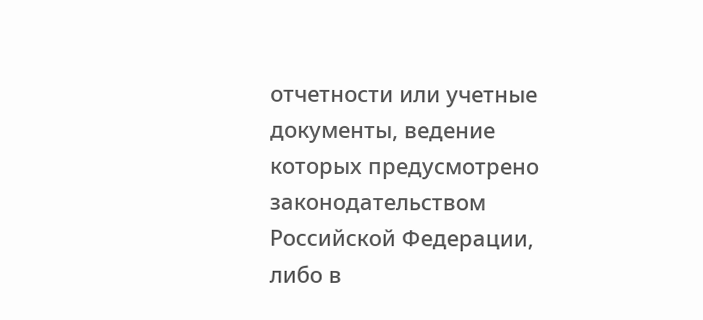отчетности или учетные документы, ведение которых предусмотрено законодательством Российской Федерации, либо в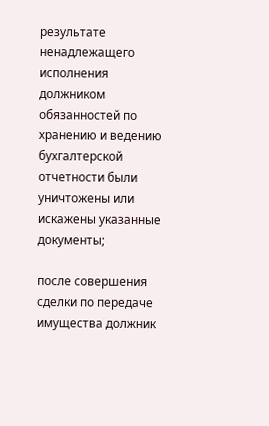результате ненадлежащего исполнения должником обязанностей по хранению и ведению бухгалтерской отчетности были уничтожены или искажены указанные документы;

после совершения сделки по передаче имущества должник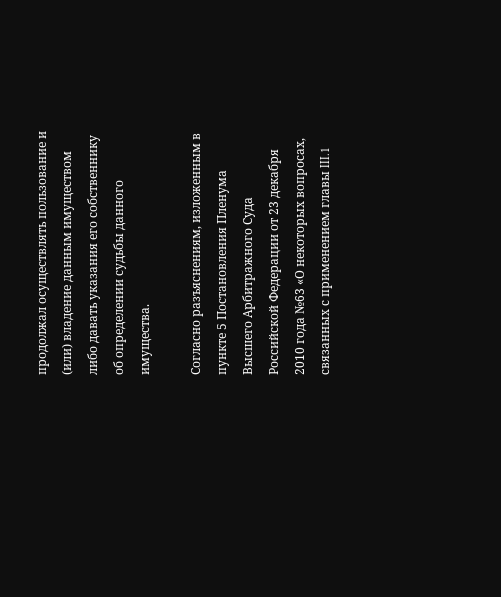продолжал осуществлять пользование и (или) владение данным имуществом либо давать указания его собственнику об определении судьбы данного имущества.

Согласно разъяснениям, изложенным в пункте 5 Постановления Пленума Высшего Арбитражного Суда Российской Федерации от 23 декабря 2010 года №63 «О некоторых вопросах, связанных с применением главы III.1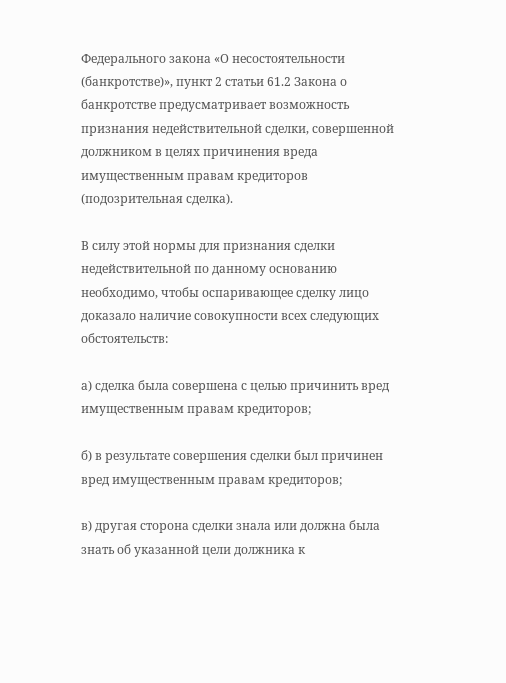Федерального закона «О несостоятельности (банкротстве)», пункт 2 статьи 61.2 Закона о банкротстве предусматривает возможность признания недействительной сделки, совершенной должником в целях причинения вреда имущественным правам кредиторов (подозрительная сделка).

В силу этой нормы для признания сделки недействительной по данному основанию необходимо, чтобы оспаривающее сделку лицо доказало наличие совокупности всех следующих обстоятельств:

а) сделка была совершена с целью причинить вред имущественным правам кредиторов;

б) в результате совершения сделки был причинен вред имущественным правам кредиторов;

в) другая сторона сделки знала или должна была знать об указанной цели должника к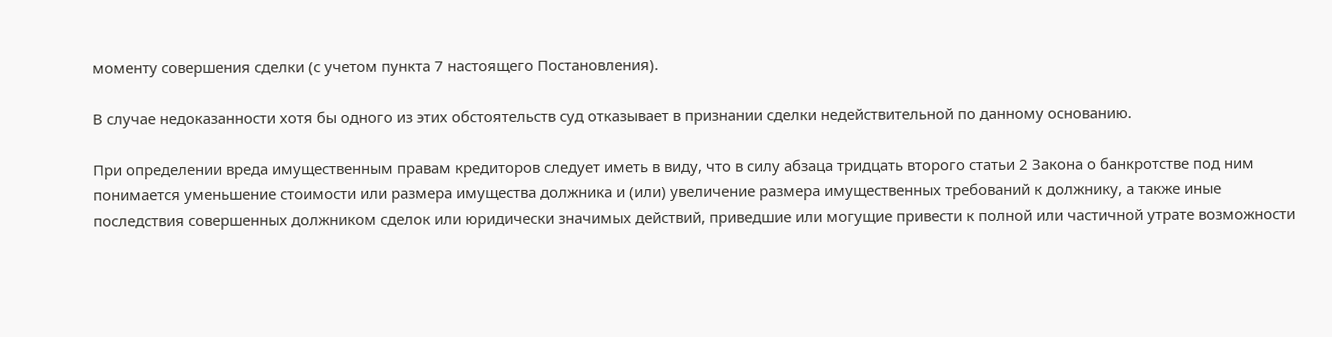моменту совершения сделки (с учетом пункта 7 настоящего Постановления).

В случае недоказанности хотя бы одного из этих обстоятельств суд отказывает в признании сделки недействительной по данному основанию.

При определении вреда имущественным правам кредиторов следует иметь в виду, что в силу абзаца тридцать второго статьи 2 Закона о банкротстве под ним понимается уменьшение стоимости или размера имущества должника и (или) увеличение размера имущественных требований к должнику, а также иные последствия совершенных должником сделок или юридически значимых действий, приведшие или могущие привести к полной или частичной утрате возможности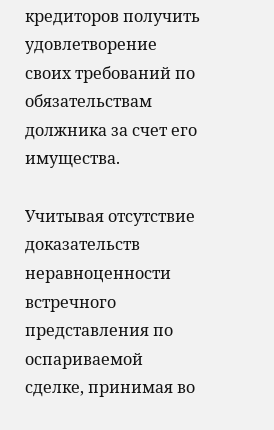кредиторов получить удовлетворение своих требований по обязательствам должника за счет его имущества.

Учитывая отсутствие доказательств неравноценности встречного представления по оспариваемой сделке, принимая во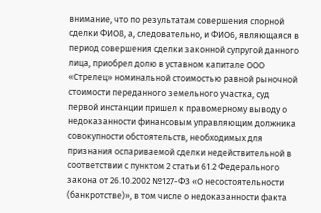внимание, что по результатам совершения спорной сделки ФИО8, а, следовательно, и ФИО6, являющаяся в период совершения сделки законной супругой данного лица, приобрел долю в уставном капитале ООО «Стрелец» номинальной стоимостью равной рыночной стоимости переданного земельного участка, суд первой инстанции пришел к правомерному выводу о недоказанности финансовым управляющим должника совокупности обстоятельств, необходимых для признания оспариваемой сделки недействительной в соответствии с пунктом 2 статьи 61.2 Федерального закона от 26.10.2002 №127-ФЗ «О несостоятельности (банкротстве)», в том числе о недоказанности факта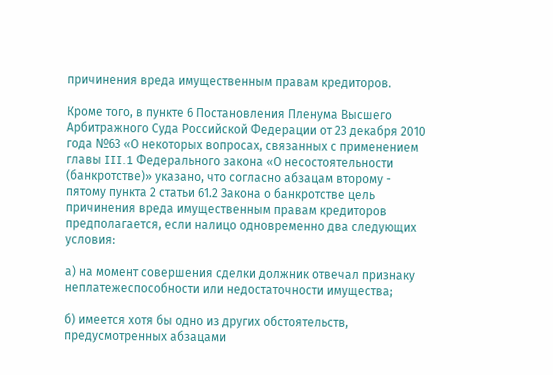причинения вреда имущественным правам кредиторов.

Кроме того, в пункте 6 Постановления Пленума Высшего Арбитражного Суда Российской Федерации от 23 декабря 2010 года №63 «О некоторых вопросах, связанных с применением главы III.1 Федерального закона «О несостоятельности (банкротстве)» указано, что согласно абзацам второму - пятому пункта 2 статьи 61.2 Закона о банкротстве цель причинения вреда имущественным правам кредиторов предполагается, если налицо одновременно два следующих условия:

а) на момент совершения сделки должник отвечал признаку неплатежеспособности или недостаточности имущества;

б) имеется хотя бы одно из других обстоятельств, предусмотренных абзацами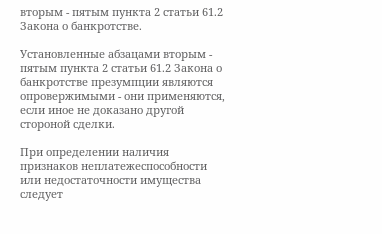вторым - пятым пункта 2 статьи 61.2 Закона о банкротстве.

Установленные абзацами вторым - пятым пункта 2 статьи 61.2 Закона о банкротстве презумпции являются опровержимыми - они применяются, если иное не доказано другой стороной сделки.

При определении наличия признаков неплатежеспособности или недостаточности имущества следует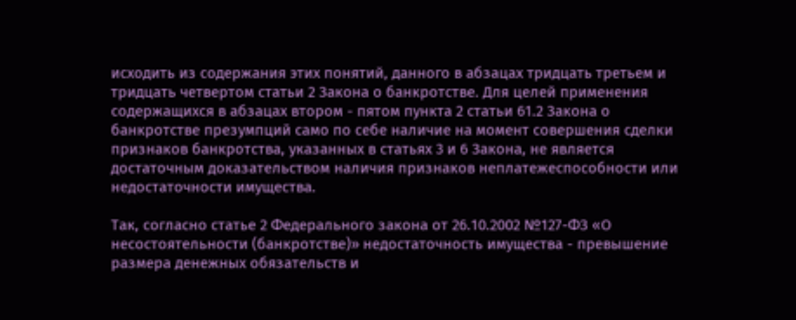исходить из содержания этих понятий, данного в абзацах тридцать третьем и тридцать четвертом статьи 2 Закона о банкротстве. Для целей применения содержащихся в абзацах втором - пятом пункта 2 статьи 61.2 Закона о банкротстве презумпций само по себе наличие на момент совершения сделки признаков банкротства, указанных в статьях 3 и 6 Закона, не является достаточным доказательством наличия признаков неплатежеспособности или недостаточности имущества.

Так, согласно статье 2 Федерального закона от 26.10.2002 №127-ФЗ «О несостоятельности (банкротстве)» недостаточность имущества - превышение размера денежных обязательств и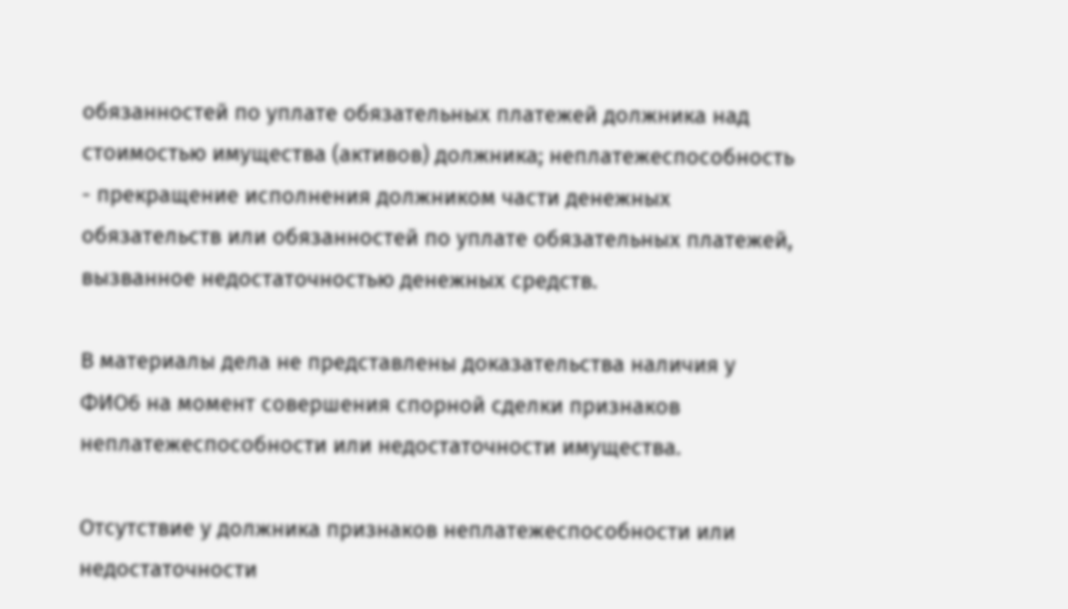обязанностей по уплате обязательных платежей должника над стоимостью имущества (активов) должника; неплатежеспособность - прекращение исполнения должником части денежных обязательств или обязанностей по уплате обязательных платежей, вызванное недостаточностью денежных средств.

В материалы дела не представлены доказательства наличия у ФИО6 на момент совершения спорной сделки признаков неплатежеспособности или недостаточности имущества.

Отсутствие у должника признаков неплатежеспособности или недостаточности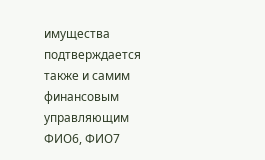имущества подтверждается также и самим финансовым управляющим ФИО6, ФИО7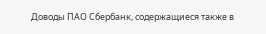Доводы ПАО Сбербанк, содержащиеся также в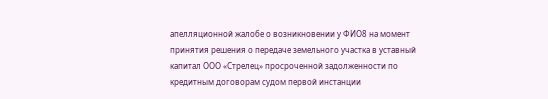апелляционной жалобе о возникновении у ФИО8 на момент принятия решения о передаче земельного участка в уставный капитал ООО «Стрелец» просроченной задолженности по кредитным договорам судом первой инстанции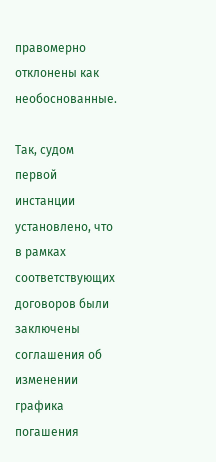правомерно отклонены как необоснованные.

Так, судом первой инстанции установлено, что в рамках соответствующих договоров были заключены соглашения об изменении графика погашения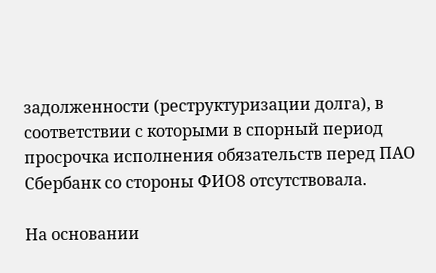задолженности (реструктуризации долга), в соответствии с которыми в спорный период просрочка исполнения обязательств перед ПАО Сбербанк со стороны ФИО8 отсутствовала.

На основании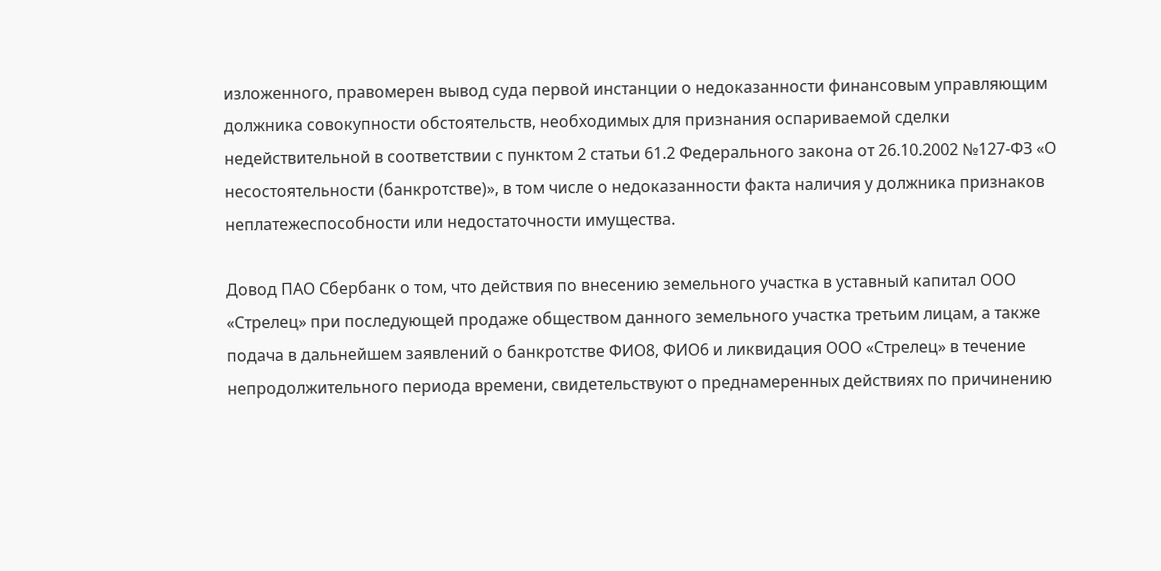изложенного, правомерен вывод суда первой инстанции о недоказанности финансовым управляющим должника совокупности обстоятельств, необходимых для признания оспариваемой сделки недействительной в соответствии с пунктом 2 статьи 61.2 Федерального закона от 26.10.2002 №127-ФЗ «О несостоятельности (банкротстве)», в том числе о недоказанности факта наличия у должника признаков неплатежеспособности или недостаточности имущества.

Довод ПАО Сбербанк о том, что действия по внесению земельного участка в уставный капитал ООО «Стрелец» при последующей продаже обществом данного земельного участка третьим лицам, а также подача в дальнейшем заявлений о банкротстве ФИО8, ФИО6 и ликвидация ООО «Стрелец» в течение непродолжительного периода времени, свидетельствуют о преднамеренных действиях по причинению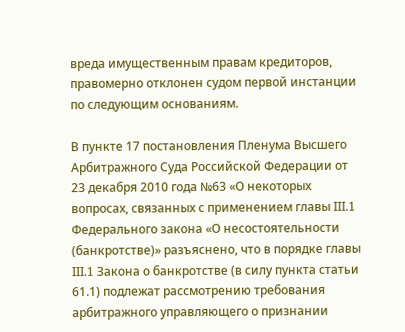вреда имущественным правам кредиторов, правомерно отклонен судом первой инстанции по следующим основаниям.

В пункте 17 постановления Пленума Высшего Арбитражного Суда Российской Федерации от 23 декабря 2010 года №63 «О некоторых вопросах, связанных с применением главы III.1 Федерального закона «О несостоятельности (банкротстве)» разъяснено, что в порядке главы III.1 Закона о банкротстве (в силу пункта статьи 61.1) подлежат рассмотрению требования арбитражного управляющего о признании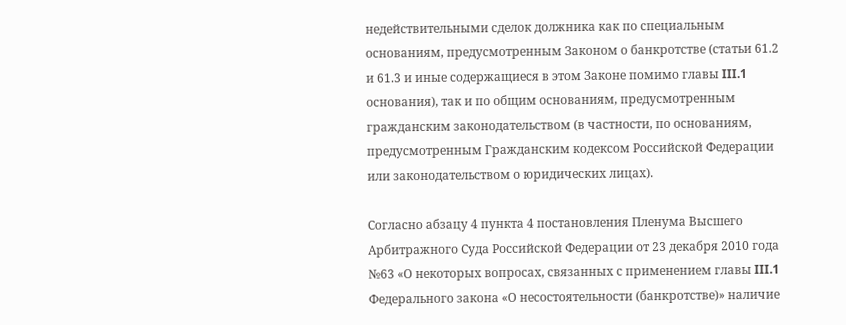недействительными сделок должника как по специальным основаниям, предусмотренным Законом о банкротстве (статьи 61.2 и 61.3 и иные содержащиеся в этом Законе помимо главы III.1 основания), так и по общим основаниям, предусмотренным гражданским законодательством (в частности, по основаниям, предусмотренным Гражданским кодексом Российской Федерации или законодательством о юридических лицах).

Согласно абзацу 4 пункта 4 постановления Пленума Высшего Арбитражного Суда Российской Федерации от 23 декабря 2010 года №63 «О некоторых вопросах, связанных с применением главы III.1 Федерального закона «О несостоятельности (банкротстве)» наличие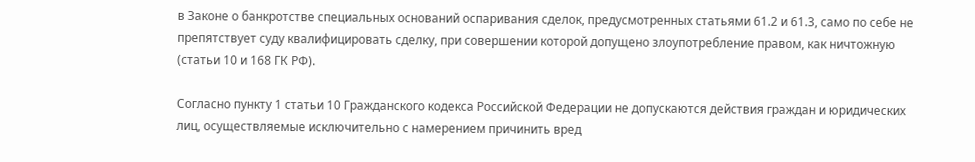в Законе о банкротстве специальных оснований оспаривания сделок, предусмотренных статьями 61.2 и 61.3, само по себе не препятствует суду квалифицировать сделку, при совершении которой допущено злоупотребление правом, как ничтожную (статьи 10 и 168 ГК РФ).

Согласно пункту 1 статьи 10 Гражданского кодекса Российской Федерации не допускаются действия граждан и юридических лиц, осуществляемые исключительно с намерением причинить вред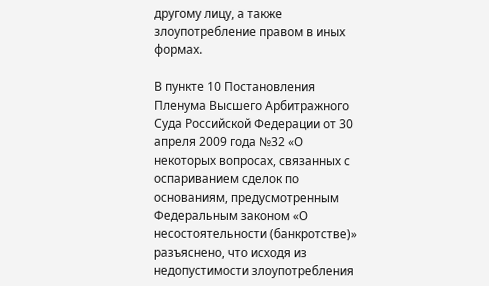другому лицу, а также злоупотребление правом в иных формах.

В пункте 10 Постановления Пленума Высшего Арбитражного Суда Российской Федерации от 30 апреля 2009 года №32 «О некоторых вопросах, связанных с оспариванием сделок по основаниям, предусмотренным Федеральным законом «О несостоятельности (банкротстве)» разъяснено, что исходя из недопустимости злоупотребления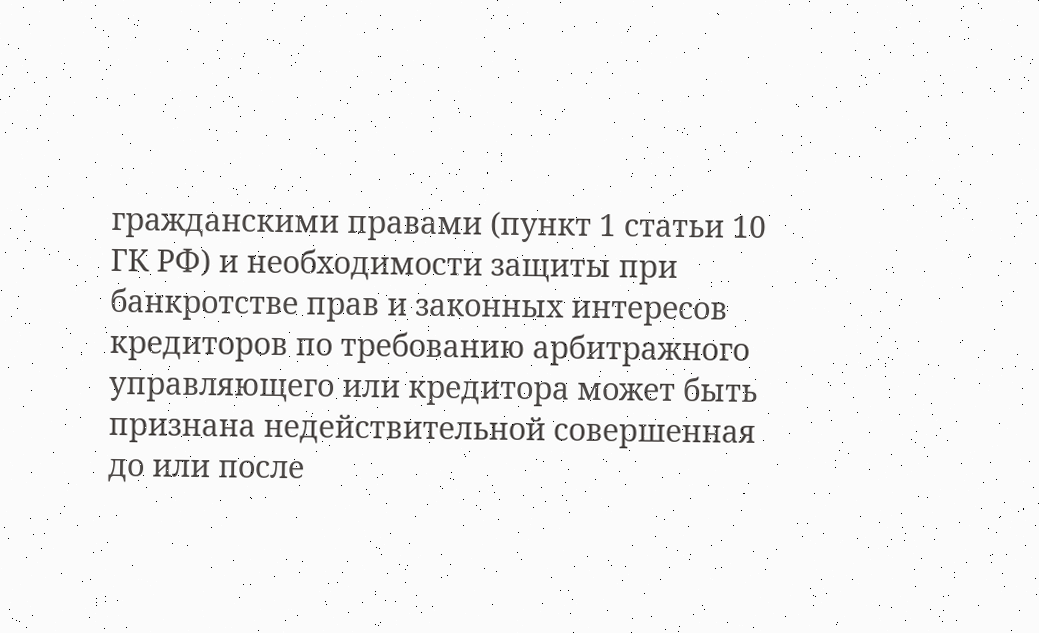гражданскими правами (пункт 1 статьи 10 ГК РФ) и необходимости защиты при банкротстве прав и законных интересов кредиторов по требованию арбитражного управляющего или кредитора может быть признана недействительной совершенная до или после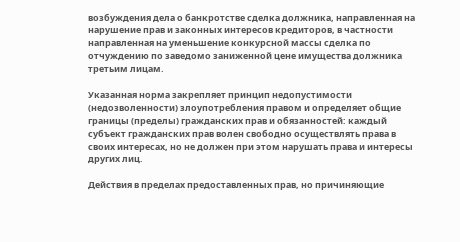возбуждения дела о банкротстве сделка должника, направленная на нарушение прав и законных интересов кредиторов, в частности направленная на уменьшение конкурсной массы сделка по отчуждению по заведомо заниженной цене имущества должника третьим лицам.

Указанная норма закрепляет принцип недопустимости (недозволенности) злоупотребления правом и определяет общие границы (пределы) гражданских прав и обязанностей: каждый субъект гражданских прав волен свободно осуществлять права в своих интересах, но не должен при этом нарушать права и интересы других лиц.

Действия в пределах предоставленных прав, но причиняющие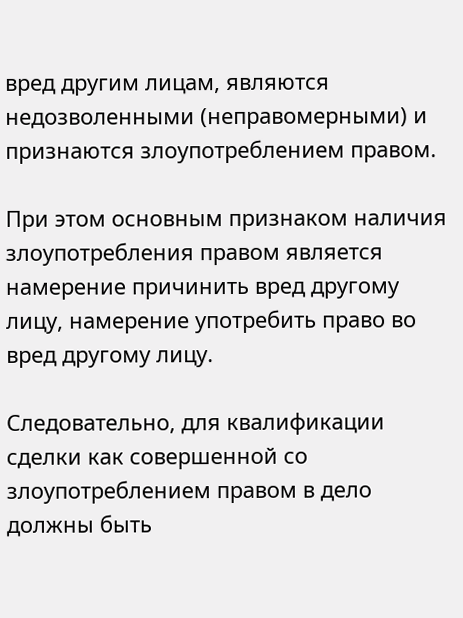вред другим лицам, являются недозволенными (неправомерными) и признаются злоупотреблением правом.

При этом основным признаком наличия злоупотребления правом является намерение причинить вред другому лицу, намерение употребить право во вред другому лицу.

Следовательно, для квалификации сделки как совершенной со злоупотреблением правом в дело должны быть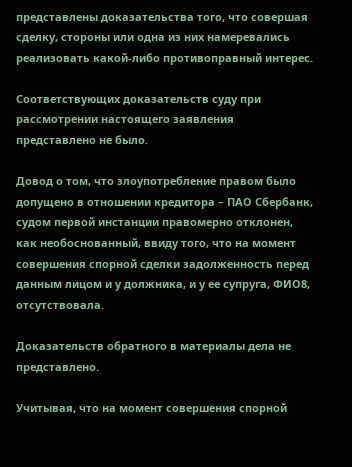представлены доказательства того, что совершая сделку, стороны или одна из них намеревались реализовать какой-либо противоправный интерес.

Соответствующих доказательств суду при рассмотрении настоящего заявления представлено не было.

Довод о том, что злоупотребление правом было допущено в отношении кредитора – ПАО Сбербанк, судом первой инстанции правомерно отклонен, как необоснованный, ввиду того, что на момент совершения спорной сделки задолженность перед данным лицом и у должника, и у ее супруга, ФИО8, отсутствовала.

Доказательств обратного в материалы дела не представлено.

Учитывая, что на момент совершения спорной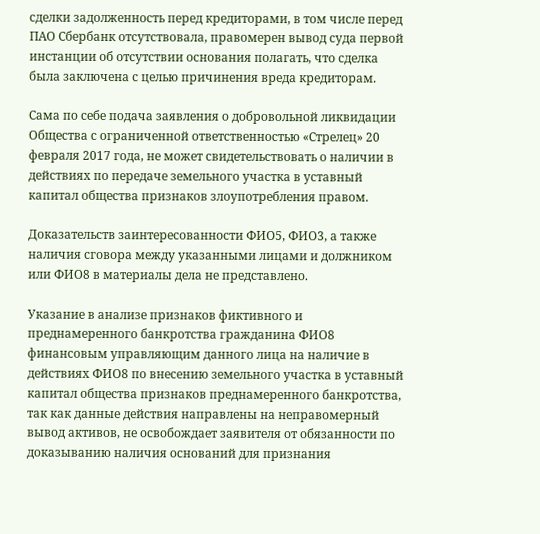сделки задолженность перед кредиторами, в том числе перед ПАО Сбербанк отсутствовала, правомерен вывод суда первой инстанции об отсутствии основания полагать, что сделка была заключена с целью причинения вреда кредиторам.

Сама по себе подача заявления о добровольной ликвидации Общества с ограниченной ответственностью «Стрелец» 20 февраля 2017 года, не может свидетельствовать о наличии в действиях по передаче земельного участка в уставный капитал общества признаков злоупотребления правом.

Доказательств заинтересованности ФИО5, ФИО3, а также наличия сговора между указанными лицами и должником или ФИО8 в материалы дела не представлено.

Указание в анализе признаков фиктивного и преднамеренного банкротства гражданина ФИО8 финансовым управляющим данного лица на наличие в действиях ФИО8 по внесению земельного участка в уставный капитал общества признаков преднамеренного банкротства, так как данные действия направлены на неправомерный вывод активов, не освобождает заявителя от обязанности по доказыванию наличия оснований для признания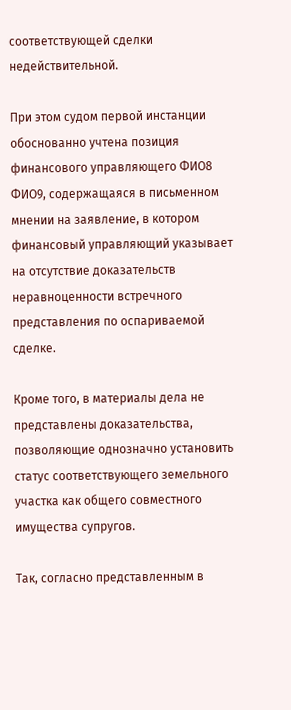соответствующей сделки недействительной.

При этом судом первой инстанции обоснованно учтена позиция финансового управляющего ФИО8 ФИО9, содержащаяся в письменном мнении на заявление, в котором финансовый управляющий указывает на отсутствие доказательств неравноценности встречного представления по оспариваемой сделке.

Кроме того, в материалы дела не представлены доказательства, позволяющие однозначно установить статус соответствующего земельного участка как общего совместного имущества супругов.

Так, согласно представленным в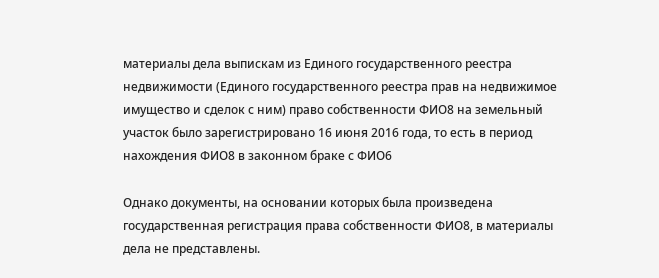материалы дела выпискам из Единого государственного реестра недвижимости (Единого государственного реестра прав на недвижимое имущество и сделок с ним) право собственности ФИО8 на земельный участок было зарегистрировано 16 июня 2016 года, то есть в период нахождения ФИО8 в законном браке с ФИО6

Однако документы, на основании которых была произведена государственная регистрация права собственности ФИО8, в материалы дела не представлены.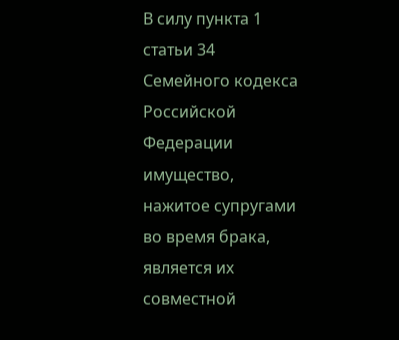В силу пункта 1 статьи 34 Семейного кодекса Российской Федерации имущество, нажитое супругами во время брака, является их совместной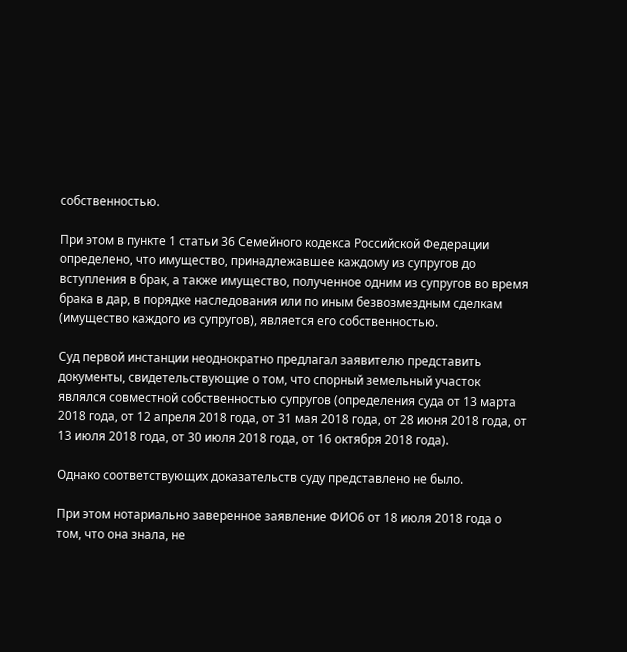собственностью.

При этом в пункте 1 статьи 36 Семейного кодекса Российской Федерации определено, что имущество, принадлежавшее каждому из супругов до вступления в брак, а также имущество, полученное одним из супругов во время брака в дар, в порядке наследования или по иным безвозмездным сделкам (имущество каждого из супругов), является его собственностью.

Суд первой инстанции неоднократно предлагал заявителю представить документы, свидетельствующие о том, что спорный земельный участок являлся совместной собственностью супругов (определения суда от 13 марта 2018 года, от 12 апреля 2018 года, от 31 мая 2018 года, от 28 июня 2018 года, от 13 июля 2018 года, от 30 июля 2018 года, от 16 октября 2018 года).

Однако соответствующих доказательств суду представлено не было.

При этом нотариально заверенное заявление ФИО6 от 18 июля 2018 года о том, что она знала, не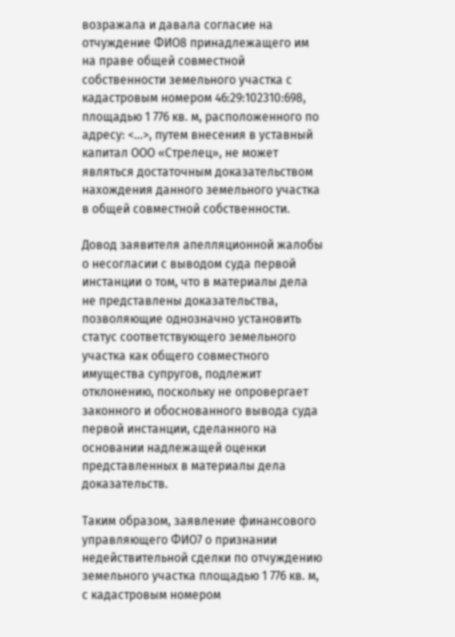возражала и давала согласие на отчуждение ФИО8 принадлежащего им на праве общей совместной собственности земельного участка с кадастровым номером 46:29:102310:698, площадью 1 776 кв. м, расположенного по адресу: <...>, путем внесения в уставный капитал ООО «Стрелец», не может являться достаточным доказательством нахождения данного земельного участка в общей совместной собственности.

Довод заявителя апелляционной жалобы о несогласии с выводом суда первой инстанции о том, что в материалы дела не представлены доказательства, позволяющие однозначно установить статус соответствующего земельного участка как общего совместного имущества супругов, подлежит отклонению, поскольку не опровергает законного и обоснованного вывода суда первой инстанции, сделанного на основании надлежащей оценки представленных в материалы дела доказательств.

Таким образом, заявление финансового управляющего ФИО7 о признании недействительной сделки по отчуждению земельного участка площадью 1 776 кв. м, с кадастровым номером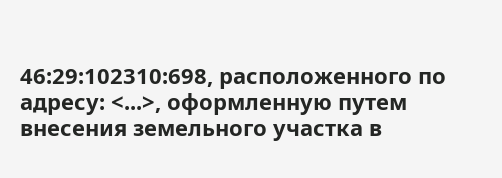46:29:102310:698, расположенного по адресу: <...>, оформленную путем внесения земельного участка в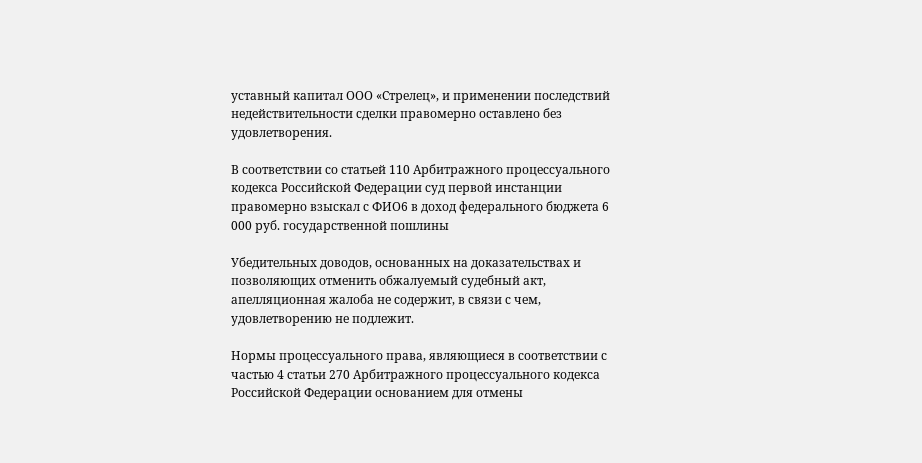уставный капитал ООО «Стрелец», и применении последствий недействительности сделки правомерно оставлено без удовлетворения.

В соответствии со статьей 110 Арбитражного процессуального кодекса Российской Федерации суд первой инстанции правомерно взыскал с ФИО6 в доход федерального бюджета 6 000 руб. государственной пошлины

Убедительных доводов, основанных на доказательствах и позволяющих отменить обжалуемый судебный акт, апелляционная жалоба не содержит, в связи с чем, удовлетворению не подлежит.

Нормы процессуального права, являющиеся в соответствии с частью 4 статьи 270 Арбитражного процессуального кодекса Российской Федерации основанием для отмены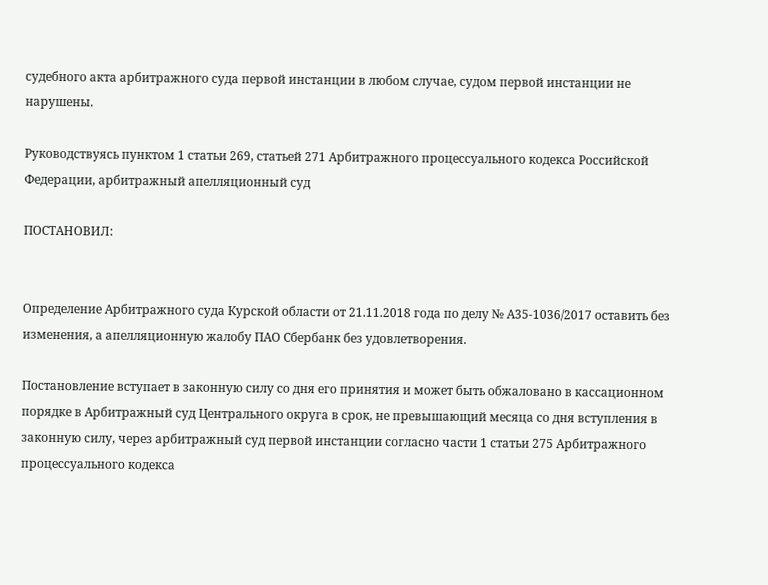судебного акта арбитражного суда первой инстанции в любом случае, судом первой инстанции не нарушены.

Руководствуясь пунктом 1 статьи 269, статьей 271 Арбитражного процессуального кодекса Российской Федерации, арбитражный апелляционный суд

ПОСТАНОВИЛ:


Определение Арбитражного суда Курской области от 21.11.2018 года по делу № А35-1036/2017 оставить без изменения, а апелляционную жалобу ПАО Сбербанк без удовлетворения.

Постановление вступает в законную силу со дня его принятия и может быть обжаловано в кассационном порядке в Арбитражный суд Центрального округа в срок, не превышающий месяца со дня вступления в законную силу, через арбитражный суд первой инстанции согласно части 1 статьи 275 Арбитражного процессуального кодекса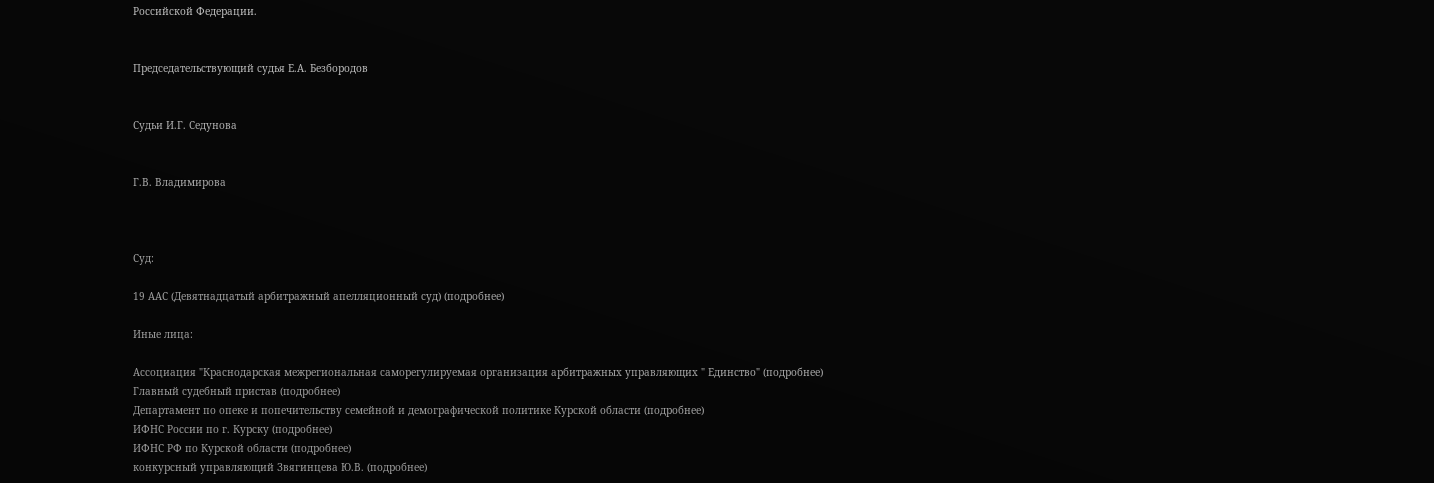Российской Федерации.


Председательствующий судья Е.А. Безбородов


Судьи И.Г. Седунова


Г.В. Владимирова



Суд:

19 ААС (Девятнадцатый арбитражный апелляционный суд) (подробнее)

Иные лица:

Ассоциация "Краснодарская межрегиональная саморегулируемая организация арбитражных управляющих " Единство" (подробнее)
Главный судебный пристав (подробнее)
Департамент по опеке и попечительству семейной и демографической политике Курской области (подробнее)
ИФНС России по г. Курску (подробнее)
ИФНС РФ по Курской области (подробнее)
конкурсный управляющий Звягинцева Ю.В. (подробнее)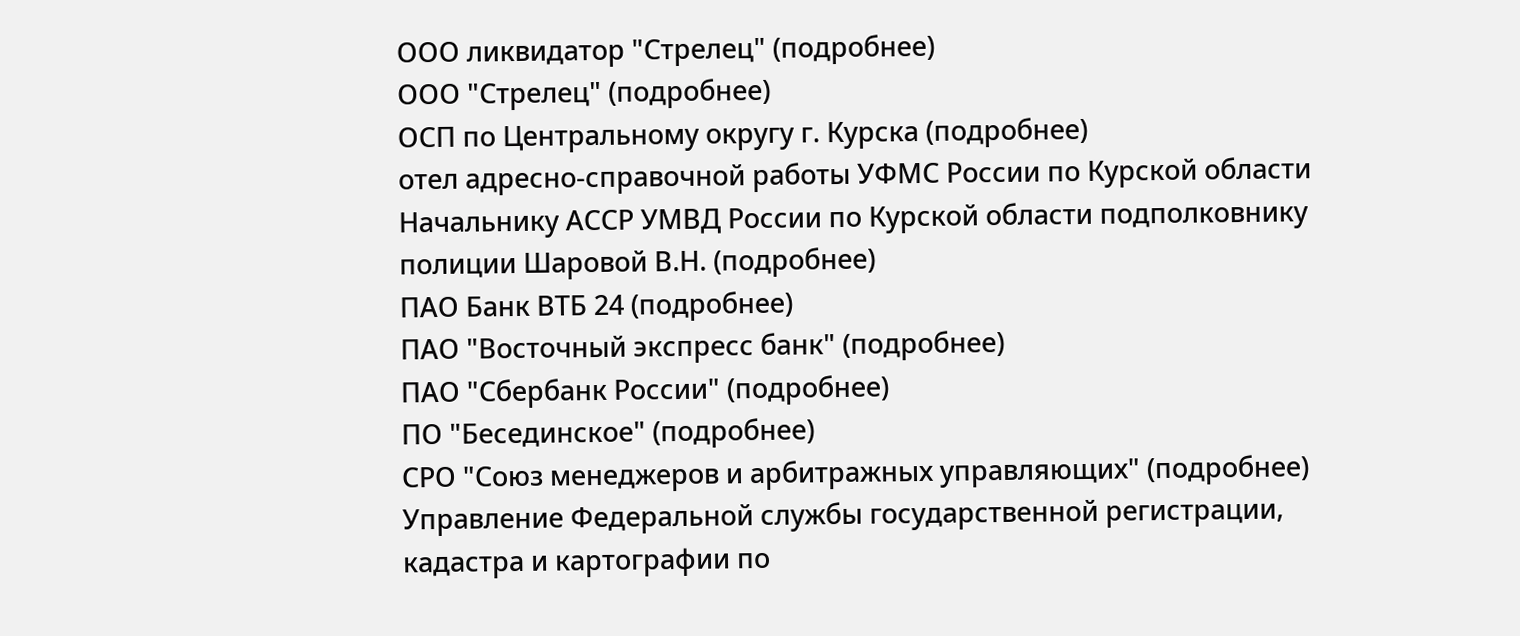ООО ликвидатор "Стрелец" (подробнее)
ООО "Стрелец" (подробнее)
ОСП по Центральному округу г. Курска (подробнее)
отел адресно-справочной работы УФМС России по Курской области Начальнику АССР УМВД России по Курской области подполковнику полиции Шаровой В.Н. (подробнее)
ПАО Банк ВТБ 24 (подробнее)
ПАО "Восточный экспресс банк" (подробнее)
ПАО "Сбербанк России" (подробнее)
ПО "Бесединское" (подробнее)
СРО "Союз менеджеров и арбитражных управляющих" (подробнее)
Управление Федеральной службы государственной регистрации, кадастра и картографии по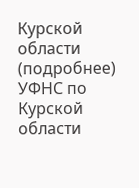Курской области (подробнее)
УФНС по Курской области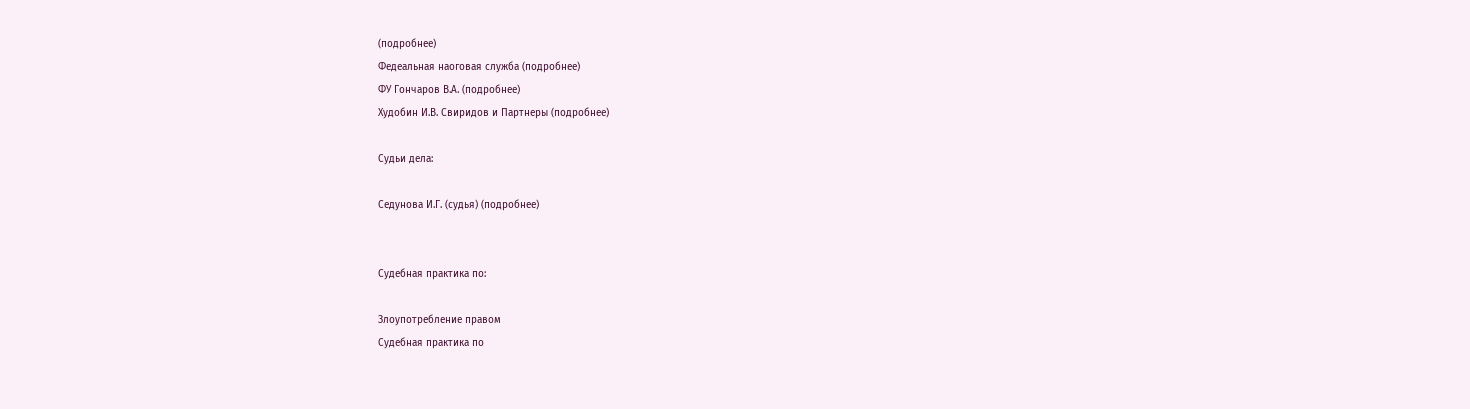(подробнее)
Федеальная наоговая служба (подробнее)
ФУ Гончаров В.А. (подробнее)
Худобин И.В. Свиридов и Партнеры (подробнее)

Судьи дела:

Седунова И.Г. (судья) (подробнее)


Судебная практика по:

Злоупотребление правом
Судебная практика по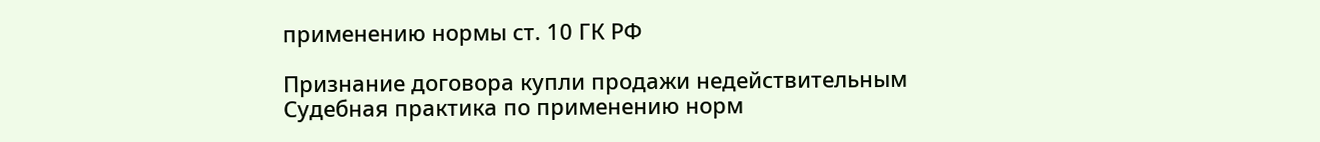применению нормы ст. 10 ГК РФ

Признание договора купли продажи недействительным
Судебная практика по применению норм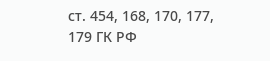ст. 454, 168, 170, 177, 179 ГК РФ